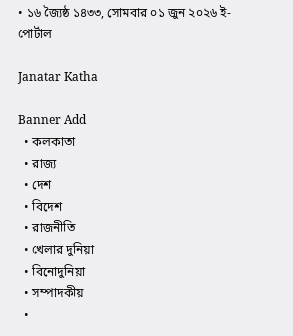• ১৬ জ্যৈষ্ঠ ১৪৩৩, সোমবার ০১ জুন ২০২৬ ই-পোর্টাল

Janatar Katha

Banner Add
  • কলকাতা
  • রাজ্য
  • দেশ
  • বিদেশ
  • রাজনীতি
  • খেলার দুনিয়া
  • বিনোদুনিয়া
  • সম্পাদকীয়
  •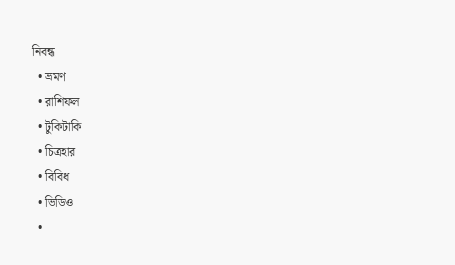নিবন্ধ
  • ভ্রমণ
  • রাশিফল
  • টুকিটাকি
  • চিত্রহার
  • বিবিধ
  • ভিডিও
  •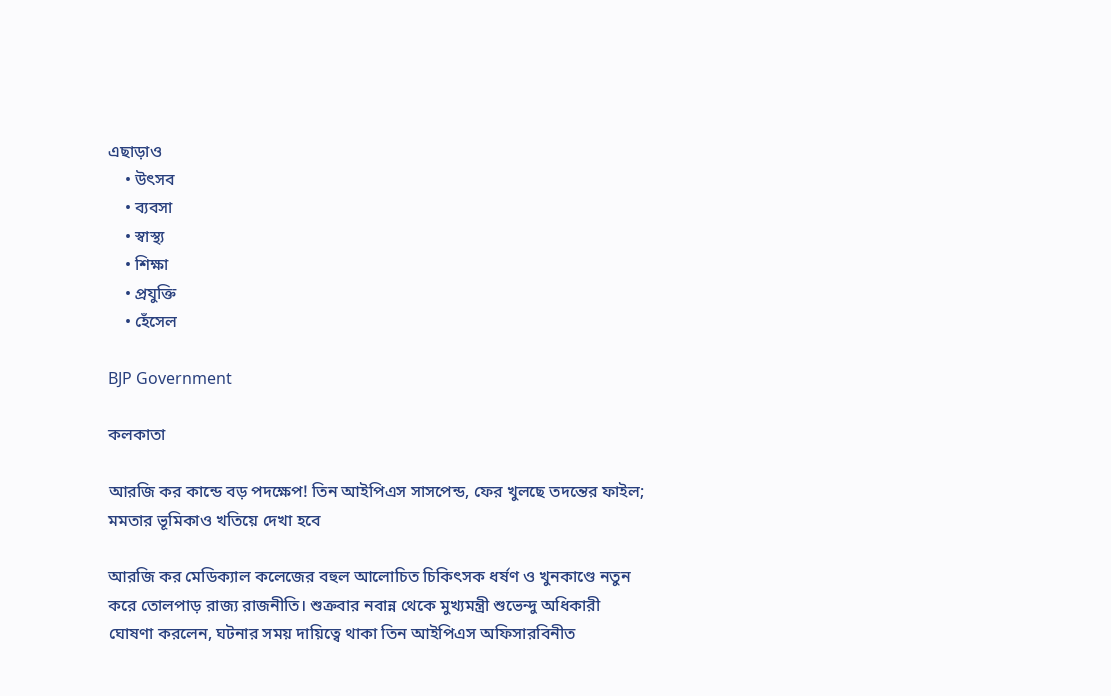এছাড়াও
    • উৎসব
    • ব্যবসা
    • স্বাস্থ্য
    • শিক্ষা
    • প্রযুক্তি
    • হেঁসেল

BJP Government

কলকাতা

আরজি কর কান্ডে বড় পদক্ষেপ! তিন আইপিএস সাসপেন্ড, ফের খুলছে তদন্তের ফাইল; মমতার ভূমিকাও খতিয়ে দেখা হবে

আরজি কর মেডিক্যাল কলেজের বহুল আলোচিত চিকিৎসক ধর্ষণ ও খুনকাণ্ডে নতুন করে তোলপাড় রাজ্য রাজনীতি। শুক্রবার নবান্ন থেকে মুখ্যমন্ত্রী শুভেন্দু অধিকারী ঘোষণা করলেন, ঘটনার সময় দায়িত্বে থাকা তিন আইপিএস অফিসারবিনীত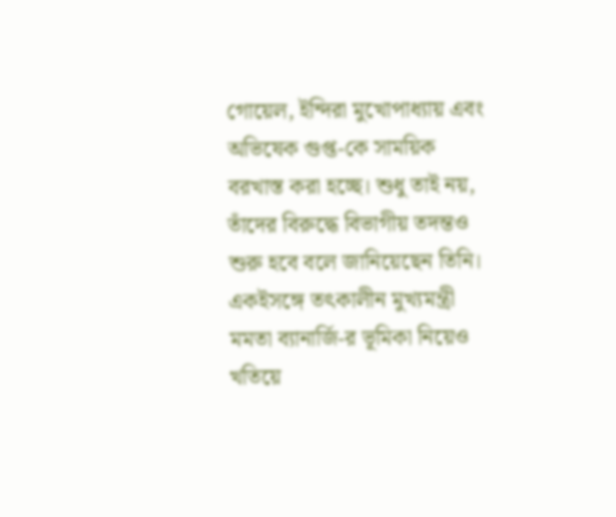গোয়েল, ইন্দিরা মুখোপাধ্যায় এবং অভিষেক গুপ্ত-কে সাময়িক বরখাস্ত করা হচ্ছে। শুধু তাই নয়, তাঁদের বিরুদ্ধে বিভাগীয় তদন্তও শুরু হবে বলে জানিয়েছেন তিনি। একইসঙ্গে তৎকালীন মুখ্যমন্ত্রী মমতা ব্যানার্জি-র ভূমিকা নিয়েও খতিয়ে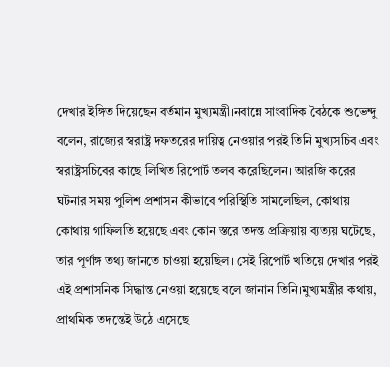দেখার ইঙ্গিত দিয়েছেন বর্তমান মুখ্যমন্ত্রী।নবান্নে সাংবাদিক বৈঠকে শুভেন্দু বলেন, রাজ্যের স্বরাষ্ট্র দফতরের দায়িত্ব নেওয়ার পরই তিনি মুখ্যসচিব এবং স্বরাষ্ট্রসচিবের কাছে লিখিত রিপোর্ট তলব করেছিলেন। আরজি করের ঘটনার সময় পুলিশ প্রশাসন কীভাবে পরিস্থিতি সামলেছিল, কোথায় কোথায় গাফিলতি হয়েছে এবং কোন স্তরে তদন্ত প্রক্রিয়ায় ব্যত্যয় ঘটেছে, তার পূর্ণাঙ্গ তথ্য জানতে চাওয়া হয়েছিল। সেই রিপোর্ট খতিয়ে দেখার পরই এই প্রশাসনিক সিদ্ধান্ত নেওয়া হয়েছে বলে জানান তিনি।মুখ্যমন্ত্রীর কথায়, প্রাথমিক তদন্তেই উঠে এসেছে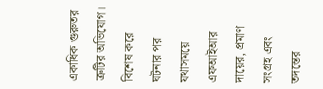একাধিক গুরুতর ত্রুটির অভিযোগ। বিশেষ করে ঘটনার পর যথাসময়ে এফআইআর দায়ের, প্রমাণ সংগ্রহ এবং তদন্তের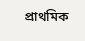প্রাথমিক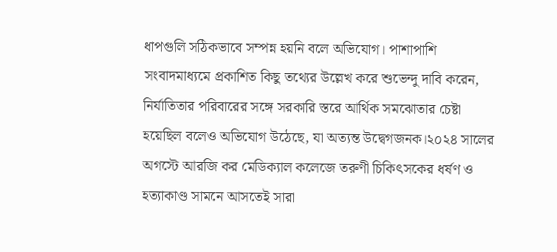ধাপগুলি সঠিকভাবে সম্পন্ন হয়নি বলে অভিযোগ। পাশাপাশি সংবাদমাধ্যমে প্রকাশিত কিছু তথ্যের উল্লেখ করে শুভেন্দু দাবি করেন, নির্যাতিতার পরিবারের সঙ্গে সরকারি স্তরে আর্থিক সমঝোতার চেষ্টা হয়েছিল বলেও অভিযোগ উঠেছে, যা অত্যন্ত উদ্বেগজনক।২০২৪ সালের অগস্টে আরজি কর মেডিক্যাল কলেজে তরুণী চিকিৎসকের ধর্ষণ ও হত্যাকাণ্ড সামনে আসতেই সারা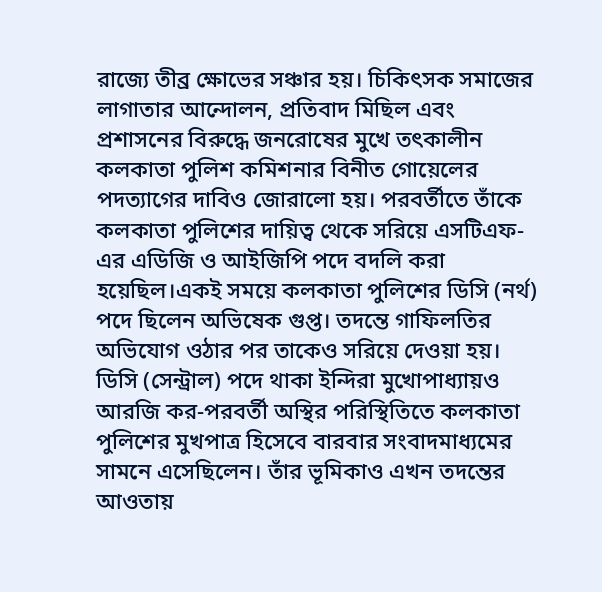রাজ্যে তীব্র ক্ষোভের সঞ্চার হয়। চিকিৎসক সমাজের লাগাতার আন্দোলন, প্রতিবাদ মিছিল এবং প্রশাসনের বিরুদ্ধে জনরোষের মুখে তৎকালীন কলকাতা পুলিশ কমিশনার বিনীত গোয়েলের পদত্যাগের দাবিও জোরালো হয়। পরবর্তীতে তাঁকে কলকাতা পুলিশের দায়িত্ব থেকে সরিয়ে এসটিএফ-এর এডিজি ও আইজিপি পদে বদলি করা হয়েছিল।একই সময়ে কলকাতা পুলিশের ডিসি (নর্থ) পদে ছিলেন অভিষেক গুপ্ত। তদন্তে গাফিলতির অভিযোগ ওঠার পর তাকেও সরিয়ে দেওয়া হয়। ডিসি (সেন্ট্রাল) পদে থাকা ইন্দিরা মুখোপাধ্যায়ও আরজি কর-পরবর্তী অস্থির পরিস্থিতিতে কলকাতা পুলিশের মুখপাত্র হিসেবে বারবার সংবাদমাধ্যমের সামনে এসেছিলেন। তাঁর ভূমিকাও এখন তদন্তের আওতায়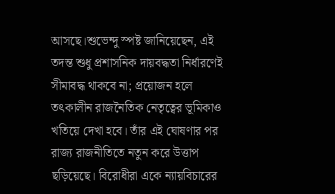আসছে।শুভেন্দু স্পষ্ট জানিয়েছেন, এই তদন্ত শুধু প্রশাসনিক দায়বদ্ধতা নির্ধারণেই সীমাবদ্ধ থাকবে না; প্রয়োজন হলে তৎকালীন রাজনৈতিক নেতৃত্বের ভূমিকাও খতিয়ে দেখা হবে। তাঁর এই ঘোষণার পর রাজ্য রাজনীতিতে নতুন করে উত্তাপ ছড়িয়েছে। বিরোধীরা একে ন্যায়বিচারের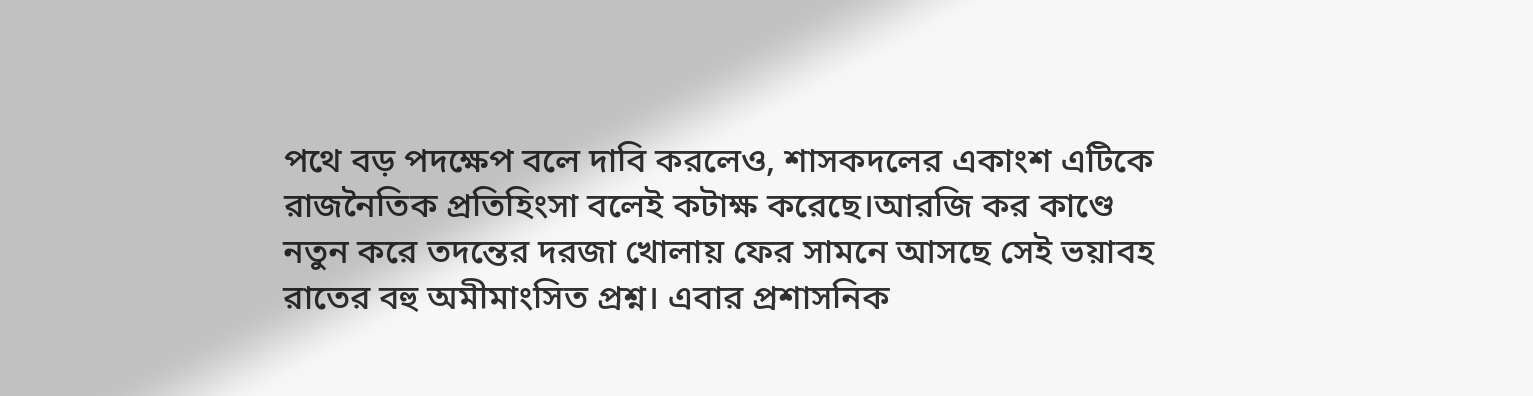পথে বড় পদক্ষেপ বলে দাবি করলেও, শাসকদলের একাংশ এটিকে রাজনৈতিক প্রতিহিংসা বলেই কটাক্ষ করেছে।আরজি কর কাণ্ডে নতুন করে তদন্তের দরজা খোলায় ফের সামনে আসছে সেই ভয়াবহ রাতের বহু অমীমাংসিত প্রশ্ন। এবার প্রশাসনিক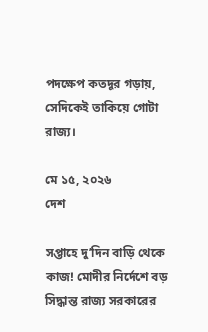পদক্ষেপ কতদূর গড়ায়, সেদিকেই তাকিয়ে গোটা রাজ্য।

মে ১৫, ২০২৬
দেশ

সপ্তাহে দু’দিন বাড়ি থেকে কাজ! মোদীর নির্দেশে বড় সিদ্ধান্ত রাজ্য সরকারের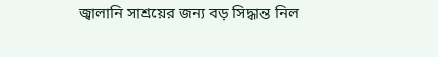জ্বালানি সাশ্রয়ের জন্য বড় সিদ্ধান্ত নিল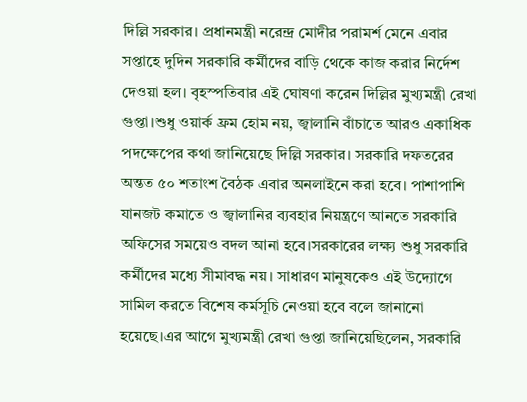দিল্লি সরকার। প্রধানমন্ত্রী নরেন্দ্র মোদীর পরামর্শ মেনে এবার সপ্তাহে দুদিন সরকারি কর্মীদের বাড়ি থেকে কাজ করার নির্দেশ দেওয়া হল। বৃহস্পতিবার এই ঘোষণা করেন দিল্লির মুখ্যমন্ত্রী রেখা গুপ্তা।শুধু ওয়ার্ক ফ্রম হোম নয়, জ্বালানি বাঁচাতে আরও একাধিক পদক্ষেপের কথা জানিয়েছে দিল্লি সরকার। সরকারি দফতরের অন্তত ৫০ শতাংশ বৈঠক এবার অনলাইনে করা হবে। পাশাপাশি যানজট কমাতে ও জ্বালানির ব্যবহার নিয়ন্ত্রণে আনতে সরকারি অফিসের সময়েও বদল আনা হবে।সরকারের লক্ষ্য শুধু সরকারি কর্মীদের মধ্যে সীমাবদ্ধ নয়। সাধারণ মানুষকেও এই উদ্যোগে সামিল করতে বিশেষ কর্মসূচি নেওয়া হবে বলে জানানো হয়েছে।এর আগে মুখ্যমন্ত্রী রেখা গুপ্তা জানিয়েছিলেন, সরকারি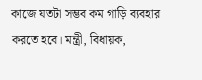কাজে যতটা সম্ভব কম গাড়ি ব্যবহার করতে হবে। মন্ত্রী, বিধায়ক,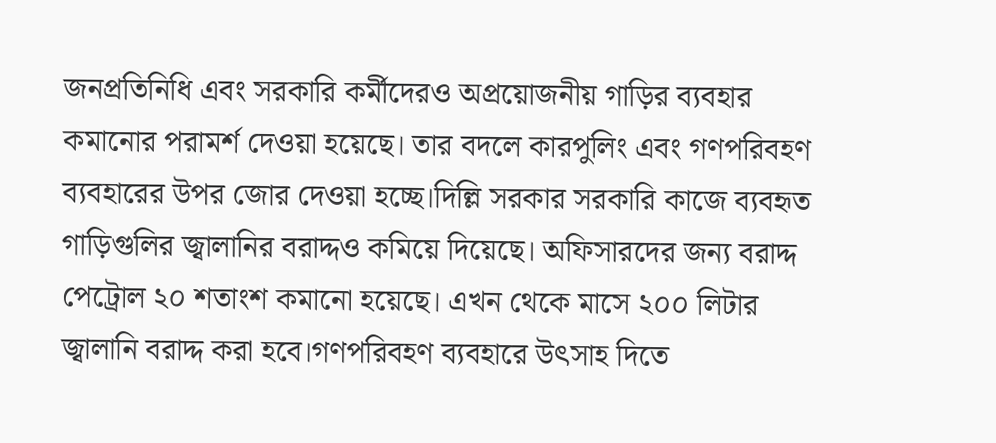জনপ্রতিনিধি এবং সরকারি কর্মীদেরও অপ্রয়োজনীয় গাড়ির ব্যবহার কমানোর পরামর্শ দেওয়া হয়েছে। তার বদলে কারপুলিং এবং গণপরিবহণ ব্যবহারের উপর জোর দেওয়া হচ্ছে।দিল্লি সরকার সরকারি কাজে ব্যবহৃত গাড়িগুলির জ্বালানির বরাদ্দও কমিয়ে দিয়েছে। অফিসারদের জন্য বরাদ্দ পেট্রোল ২০ শতাংশ কমানো হয়েছে। এখন থেকে মাসে ২০০ লিটার জ্বালানি বরাদ্দ করা হবে।গণপরিবহণ ব্যবহারে উৎসাহ দিতে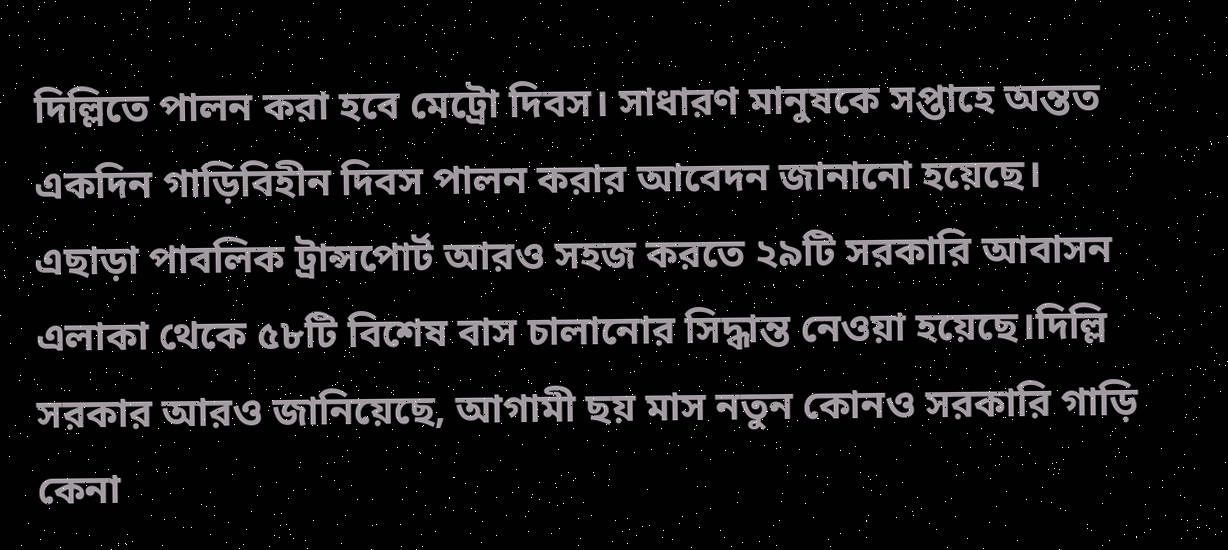দিল্লিতে পালন করা হবে মেট্রো দিবস। সাধারণ মানুষকে সপ্তাহে অন্তত একদিন গাড়িবিহীন দিবস পালন করার আবেদন জানানো হয়েছে। এছাড়া পাবলিক ট্রান্সপোর্ট আরও সহজ করতে ২৯টি সরকারি আবাসন এলাকা থেকে ৫৮টি বিশেষ বাস চালানোর সিদ্ধান্ত নেওয়া হয়েছে।দিল্লি সরকার আরও জানিয়েছে, আগামী ছয় মাস নতুন কোনও সরকারি গাড়ি কেনা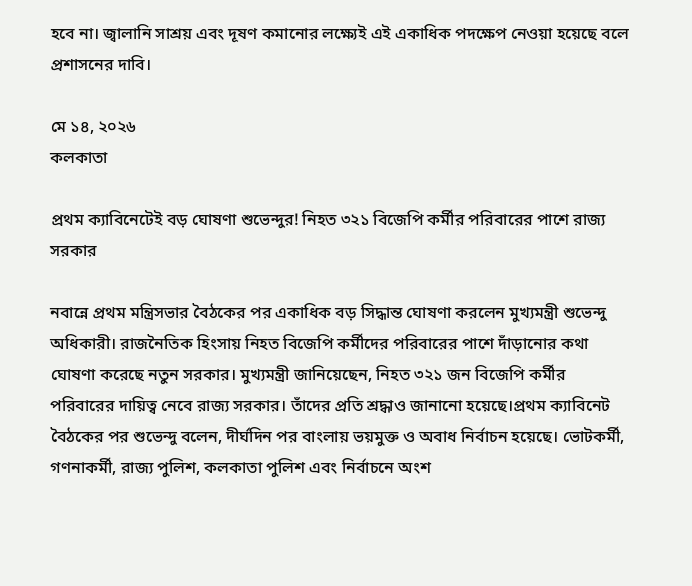হবে না। জ্বালানি সাশ্রয় এবং দূষণ কমানোর লক্ষ্যেই এই একাধিক পদক্ষেপ নেওয়া হয়েছে বলে প্রশাসনের দাবি।

মে ১৪, ২০২৬
কলকাতা

প্রথম ক্যাবিনেটেই বড় ঘোষণা শুভেন্দুর! নিহত ৩২১ বিজেপি কর্মীর পরিবারের পাশে রাজ্য সরকার

নবান্নে প্রথম মন্ত্রিসভার বৈঠকের পর একাধিক বড় সিদ্ধান্ত ঘোষণা করলেন মুখ্যমন্ত্রী শুভেন্দু অধিকারী। রাজনৈতিক হিংসায় নিহত বিজেপি কর্মীদের পরিবারের পাশে দাঁড়ানোর কথা ঘোষণা করেছে নতুন সরকার। মুখ্যমন্ত্রী জানিয়েছেন, নিহত ৩২১ জন বিজেপি কর্মীর পরিবারের দায়িত্ব নেবে রাজ্য সরকার। তাঁদের প্রতি শ্রদ্ধাও জানানো হয়েছে।প্রথম ক্যাবিনেট বৈঠকের পর শুভেন্দু বলেন, দীর্ঘদিন পর বাংলায় ভয়মুক্ত ও অবাধ নির্বাচন হয়েছে। ভোটকর্মী, গণনাকর্মী, রাজ্য পুলিশ, কলকাতা পুলিশ এবং নির্বাচনে অংশ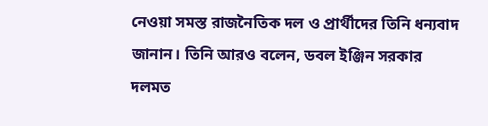নেওয়া সমস্ত রাজনৈতিক দল ও প্রার্থীদের তিনি ধন্যবাদ জানান। তিনি আরও বলেন, ডবল ইঞ্জিন সরকার দলমত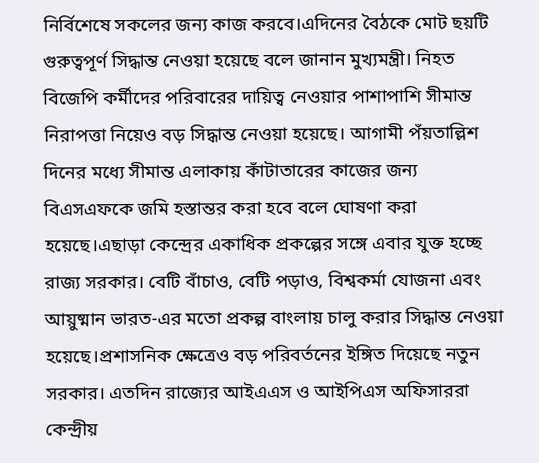নির্বিশেষে সকলের জন্য কাজ করবে।এদিনের বৈঠকে মোট ছয়টি গুরুত্বপূর্ণ সিদ্ধান্ত নেওয়া হয়েছে বলে জানান মুখ্যমন্ত্রী। নিহত বিজেপি কর্মীদের পরিবারের দায়িত্ব নেওয়ার পাশাপাশি সীমান্ত নিরাপত্তা নিয়েও বড় সিদ্ধান্ত নেওয়া হয়েছে। আগামী পঁয়তাল্লিশ দিনের মধ্যে সীমান্ত এলাকায় কাঁটাতারের কাজের জন্য বিএসএফকে জমি হস্তান্তর করা হবে বলে ঘোষণা করা হয়েছে।এছাড়া কেন্দ্রের একাধিক প্রকল্পের সঙ্গে এবার যুক্ত হচ্ছে রাজ্য সরকার। বেটি বাঁচাও, বেটি পড়াও, বিশ্বকর্মা যোজনা এবং আয়ুষ্মান ভারত-এর মতো প্রকল্প বাংলায় চালু করার সিদ্ধান্ত নেওয়া হয়েছে।প্রশাসনিক ক্ষেত্রেও বড় পরিবর্তনের ইঙ্গিত দিয়েছে নতুন সরকার। এতদিন রাজ্যের আইএএস ও আইপিএস অফিসাররা কেন্দ্রীয়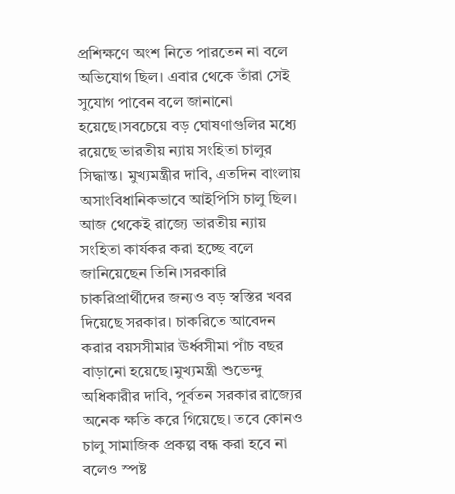প্রশিক্ষণে অংশ নিতে পারতেন না বলে অভিযোগ ছিল। এবার থেকে তাঁরা সেই সুযোগ পাবেন বলে জানানো হয়েছে।সবচেয়ে বড় ঘোষণাগুলির মধ্যে রয়েছে ভারতীয় ন্যায় সংহিতা চালুর সিদ্ধান্ত। মুখ্যমন্ত্রীর দাবি, এতদিন বাংলায় অসাংবিধানিকভাবে আইপিসি চালু ছিল। আজ থেকেই রাজ্যে ভারতীয় ন্যায় সংহিতা কার্যকর করা হচ্ছে বলে জানিয়েছেন তিনি।সরকারি চাকরিপ্রার্থীদের জন্যও বড় স্বস্তির খবর দিয়েছে সরকার। চাকরিতে আবেদন করার বয়সসীমার ঊর্ধ্বসীমা পাঁচ বছর বাড়ানো হয়েছে।মুখ্যমন্ত্রী শুভেন্দু অধিকারীর দাবি, পূর্বতন সরকার রাজ্যের অনেক ক্ষতি করে গিয়েছে। তবে কোনও চালু সামাজিক প্রকল্প বন্ধ করা হবে না বলেও স্পষ্ট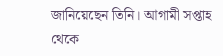জানিয়েছেন তিনি। আগামী সপ্তাহ থেকে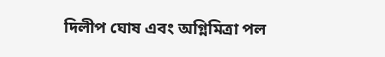দিলীপ ঘোষ এবং অগ্নিমিত্রা পল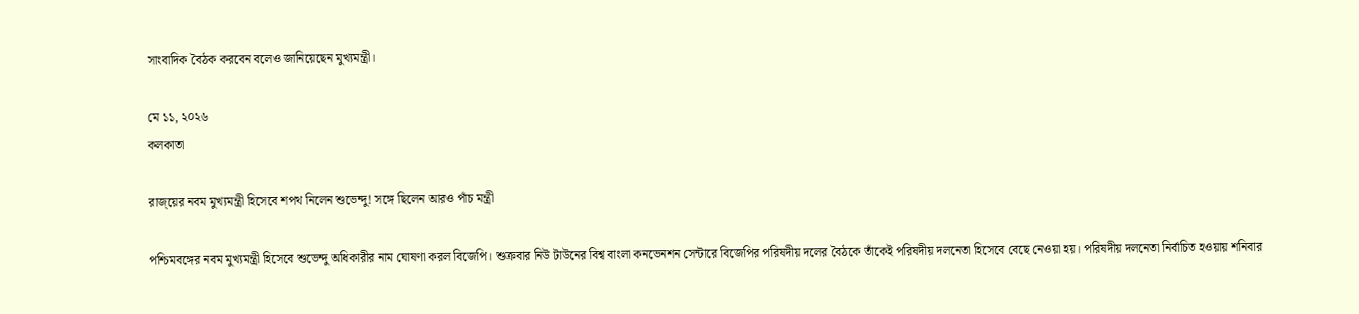সাংবাদিক বৈঠক করবেন বলেও জানিয়েছেন মুখ্যমন্ত্রী।

মে ১১, ২০২৬
কলকাতা

রাজ্য়ের নবম মুখ্যমন্ত্রী হিসেবে শপথ নিলেন শুভেন্দু! সঙ্গে ছিলেন আরও পাঁচ মন্ত্রী

পশ্চিমবঙ্গের নবম মুখ্যমন্ত্রী হিসেবে শুভেন্দু অধিকারীর নাম ঘোষণা করল বিজেপি। শুক্রবার নিউ টাউনের বিশ্ব বাংলা কনভেনশন সেন্টারে বিজেপির পরিষদীয় দলের বৈঠকে তাঁকেই পরিষদীয় দলনেতা হিসেবে বেছে নেওয়া হয়। পরিষদীয় দলনেতা নির্বাচিত হওয়ায় শনিবার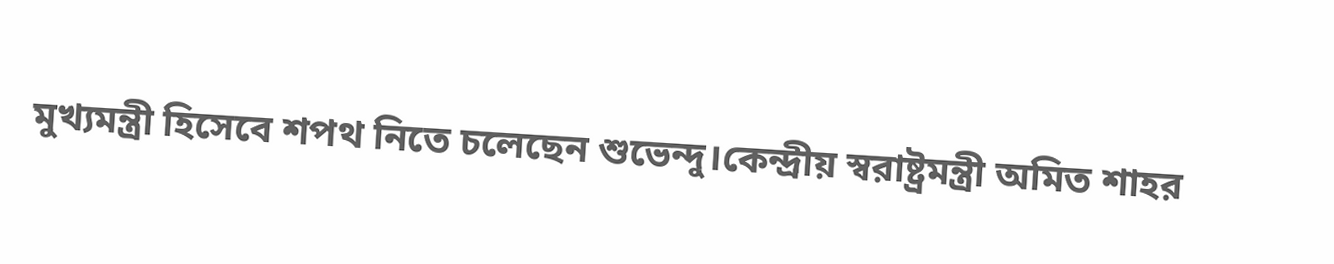মুখ্যমন্ত্রী হিসেবে শপথ নিতে চলেছেন শুভেন্দু।কেন্দ্রীয় স্বরাষ্ট্রমন্ত্রী অমিত শাহর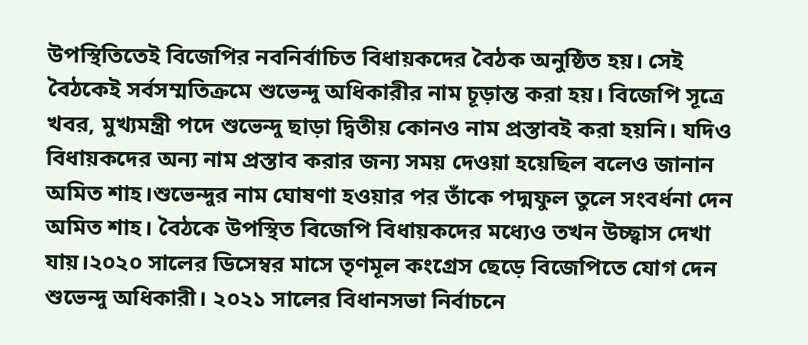উপস্থিতিতেই বিজেপির নবনির্বাচিত বিধায়কদের বৈঠক অনুষ্ঠিত হয়। সেই বৈঠকেই সর্বসম্মতিক্রমে শুভেন্দু অধিকারীর নাম চূড়ান্ত করা হয়। বিজেপি সূত্রে খবর, মুখ্যমন্ত্রী পদে শুভেন্দু ছাড়া দ্বিতীয় কোনও নাম প্রস্তাবই করা হয়নি। যদিও বিধায়কদের অন্য নাম প্রস্তাব করার জন্য সময় দেওয়া হয়েছিল বলেও জানান অমিত শাহ।শুভেন্দুর নাম ঘোষণা হওয়ার পর তাঁকে পদ্মফুল তুলে সংবর্ধনা দেন অমিত শাহ। বৈঠকে উপস্থিত বিজেপি বিধায়কদের মধ্যেও তখন উচ্ছ্বাস দেখা যায়।২০২০ সালের ডিসেম্বর মাসে তৃণমূল কংগ্রেস ছেড়ে বিজেপিতে যোগ দেন শুভেন্দু অধিকারী। ২০২১ সালের বিধানসভা নির্বাচনে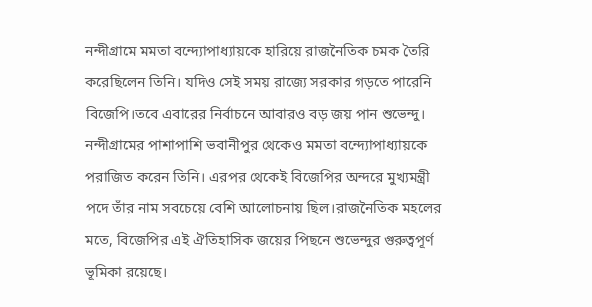নন্দীগ্রামে মমতা বন্দ্যোপাধ্যায়কে হারিয়ে রাজনৈতিক চমক তৈরি করেছিলেন তিনি। যদিও সেই সময় রাজ্যে সরকার গড়তে পারেনি বিজেপি।তবে এবারের নির্বাচনে আবারও বড় জয় পান শুভেন্দু। নন্দীগ্রামের পাশাপাশি ভবানীপুর থেকেও মমতা বন্দ্যোপাধ্যায়কে পরাজিত করেন তিনি। এরপর থেকেই বিজেপির অন্দরে মুখ্যমন্ত্রী পদে তাঁর নাম সবচেয়ে বেশি আলোচনায় ছিল।রাজনৈতিক মহলের মতে, বিজেপির এই ঐতিহাসিক জয়ের পিছনে শুভেন্দুর গুরুত্বপূর্ণ ভূমিকা রয়েছে।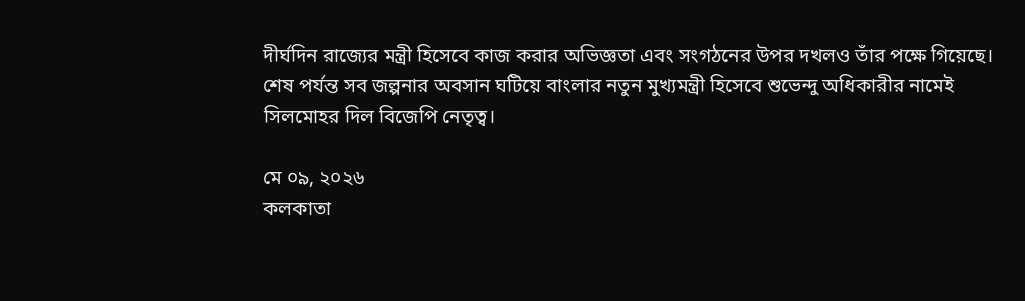দীর্ঘদিন রাজ্যের মন্ত্রী হিসেবে কাজ করার অভিজ্ঞতা এবং সংগঠনের উপর দখলও তাঁর পক্ষে গিয়েছে। শেষ পর্যন্ত সব জল্পনার অবসান ঘটিয়ে বাংলার নতুন মুখ্যমন্ত্রী হিসেবে শুভেন্দু অধিকারীর নামেই সিলমোহর দিল বিজেপি নেতৃত্ব।

মে ০৯, ২০২৬
কলকাতা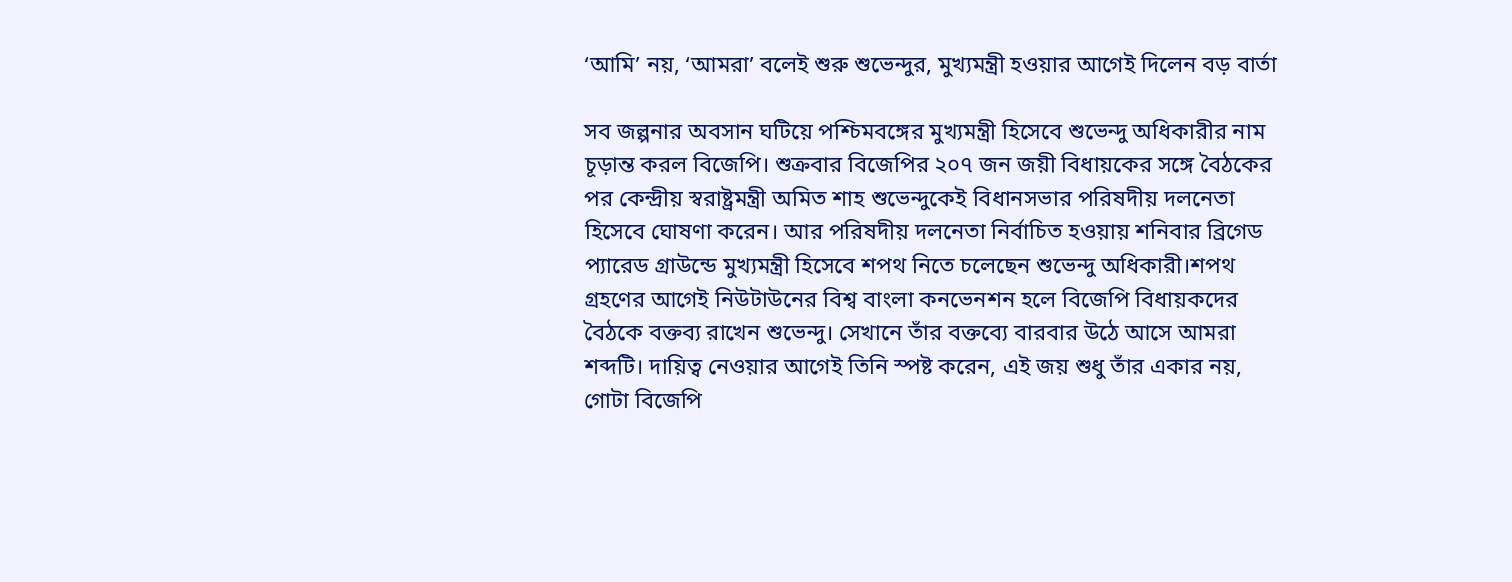‘আমি’ নয়, ‘আমরা’ বলেই শুরু শুভেন্দুর, মুখ্যমন্ত্রী হওয়ার আগেই দিলেন বড় বার্তা

সব জল্পনার অবসান ঘটিয়ে পশ্চিমবঙ্গের মুখ্যমন্ত্রী হিসেবে শুভেন্দু অধিকারীর নাম চূড়ান্ত করল বিজেপি। শুক্রবার বিজেপির ২০৭ জন জয়ী বিধায়কের সঙ্গে বৈঠকের পর কেন্দ্রীয় স্বরাষ্ট্রমন্ত্রী অমিত শাহ শুভেন্দুকেই বিধানসভার পরিষদীয় দলনেতা হিসেবে ঘোষণা করেন। আর পরিষদীয় দলনেতা নির্বাচিত হওয়ায় শনিবার ব্রিগেড প্যারেড গ্রাউন্ডে মুখ্যমন্ত্রী হিসেবে শপথ নিতে চলেছেন শুভেন্দু অধিকারী।শপথ গ্রহণের আগেই নিউটাউনের বিশ্ব বাংলা কনভেনশন হলে বিজেপি বিধায়কদের বৈঠকে বক্তব্য রাখেন শুভেন্দু। সেখানে তাঁর বক্তব্যে বারবার উঠে আসে আমরা শব্দটি। দায়িত্ব নেওয়ার আগেই তিনি স্পষ্ট করেন, এই জয় শুধু তাঁর একার নয়, গোটা বিজেপি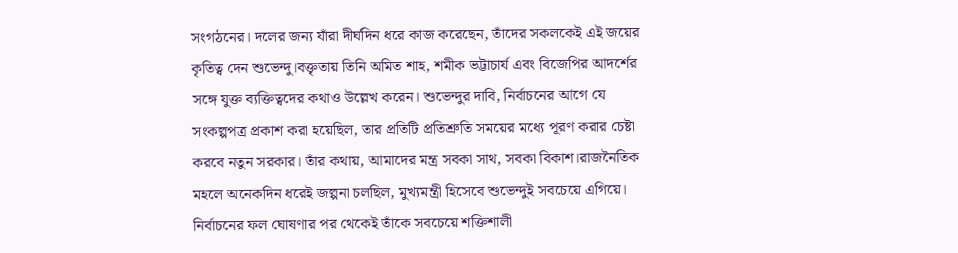সংগঠনের। দলের জন্য যাঁরা দীর্ঘদিন ধরে কাজ করেছেন, তাঁদের সকলকেই এই জয়ের কৃতিত্ব দেন শুভেন্দু।বক্তৃতায় তিনি অমিত শাহ, শমীক ভট্টাচার্য এবং বিজেপির আদর্শের সঙ্গে যুক্ত ব্যক্তিত্বদের কথাও উল্লেখ করেন। শুভেন্দুর দাবি, নির্বাচনের আগে যে সংকল্পপত্র প্রকাশ করা হয়েছিল, তার প্রতিটি প্রতিশ্রুতি সময়ের মধ্যে পূরণ করার চেষ্টা করবে নতুন সরকার। তাঁর কথায়, আমাদের মন্ত্র সবকা সাথ, সবকা বিকাশ।রাজনৈতিক মহলে অনেকদিন ধরেই জল্পনা চলছিল, মুখ্যমন্ত্রী হিসেবে শুভেন্দুই সবচেয়ে এগিয়ে। নির্বাচনের ফল ঘোষণার পর থেকেই তাঁকে সবচেয়ে শক্তিশালী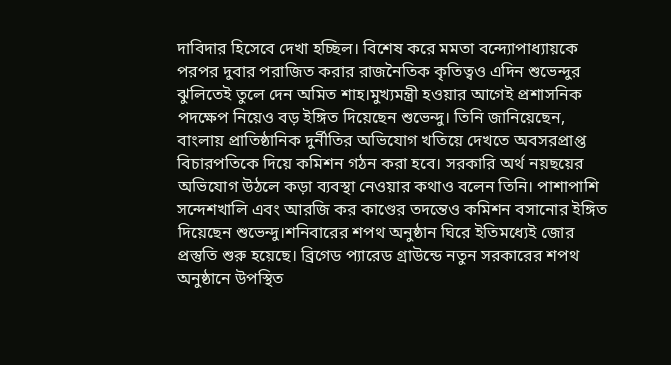দাবিদার হিসেবে দেখা হচ্ছিল। বিশেষ করে মমতা বন্দ্যোপাধ্যায়কে পরপর দুবার পরাজিত করার রাজনৈতিক কৃতিত্বও এদিন শুভেন্দুর ঝুলিতেই তুলে দেন অমিত শাহ।মুখ্যমন্ত্রী হওয়ার আগেই প্রশাসনিক পদক্ষেপ নিয়েও বড় ইঙ্গিত দিয়েছেন শুভেন্দু। তিনি জানিয়েছেন, বাংলায় প্রাতিষ্ঠানিক দুর্নীতির অভিযোগ খতিয়ে দেখতে অবসরপ্রাপ্ত বিচারপতিকে দিয়ে কমিশন গঠন করা হবে। সরকারি অর্থ নয়ছয়ের অভিযোগ উঠলে কড়া ব্যবস্থা নেওয়ার কথাও বলেন তিনি। পাশাপাশি সন্দেশখালি এবং আরজি কর কাণ্ডের তদন্তেও কমিশন বসানোর ইঙ্গিত দিয়েছেন শুভেন্দু।শনিবারের শপথ অনুষ্ঠান ঘিরে ইতিমধ্যেই জোর প্রস্তুতি শুরু হয়েছে। ব্রিগেড প্যারেড গ্রাউন্ডে নতুন সরকারের শপথ অনুষ্ঠানে উপস্থিত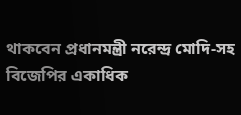থাকবেন প্রধানমন্ত্রী নরেন্দ্র মোদি-সহ বিজেপির একাধিক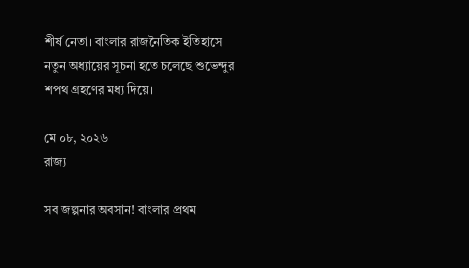শীর্ষ নেতা। বাংলার রাজনৈতিক ইতিহাসে নতুন অধ্যায়ের সূচনা হতে চলেছে শুভেন্দুর শপথ গ্রহণের মধ্য দিয়ে।

মে ০৮, ২০২৬
রাজ্য

সব জল্পনার অবসান! বাংলার প্রথম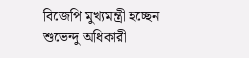বিজেপি মুখ্যমন্ত্রী হচ্ছেন শুভেন্দু অধিকারী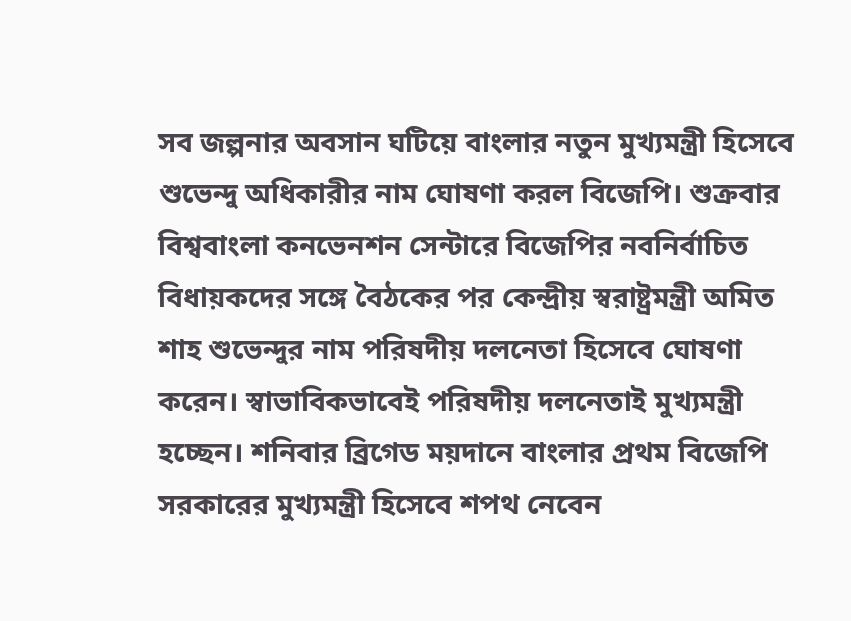সব জল্পনার অবসান ঘটিয়ে বাংলার নতুন মুখ্যমন্ত্রী হিসেবে শুভেন্দু অধিকারীর নাম ঘোষণা করল বিজেপি। শুক্রবার বিশ্ববাংলা কনভেনশন সেন্টারে বিজেপির নবনির্বাচিত বিধায়কদের সঙ্গে বৈঠকের পর কেন্দ্রীয় স্বরাষ্ট্রমন্ত্রী অমিত শাহ শুভেন্দুর নাম পরিষদীয় দলনেতা হিসেবে ঘোষণা করেন। স্বাভাবিকভাবেই পরিষদীয় দলনেতাই মুখ্যমন্ত্রী হচ্ছেন। শনিবার ব্রিগেড ময়দানে বাংলার প্রথম বিজেপি সরকারের মুখ্যমন্ত্রী হিসেবে শপথ নেবেন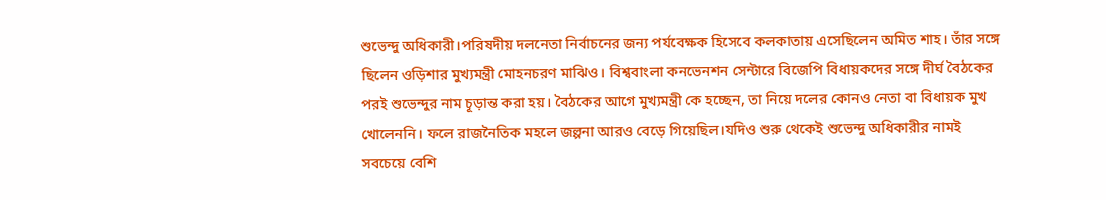শুভেন্দু অধিকারী।পরিষদীয় দলনেতা নির্বাচনের জন্য পর্যবেক্ষক হিসেবে কলকাতায় এসেছিলেন অমিত শাহ। তাঁর সঙ্গে ছিলেন ওড়িশার মুখ্যমন্ত্রী মোহনচরণ মাঝিও। বিশ্ববাংলা কনভেনশন সেন্টারে বিজেপি বিধায়কদের সঙ্গে দীর্ঘ বৈঠকের পরই শুভেন্দুর নাম চূড়ান্ত করা হয়। বৈঠকের আগে মুখ্যমন্ত্রী কে হচ্ছেন, তা নিয়ে দলের কোনও নেতা বা বিধায়ক মুখ খোলেননি। ফলে রাজনৈতিক মহলে জল্পনা আরও বেড়ে গিয়েছিল।যদিও শুরু থেকেই শুভেন্দু অধিকারীর নামই সবচেয়ে বেশি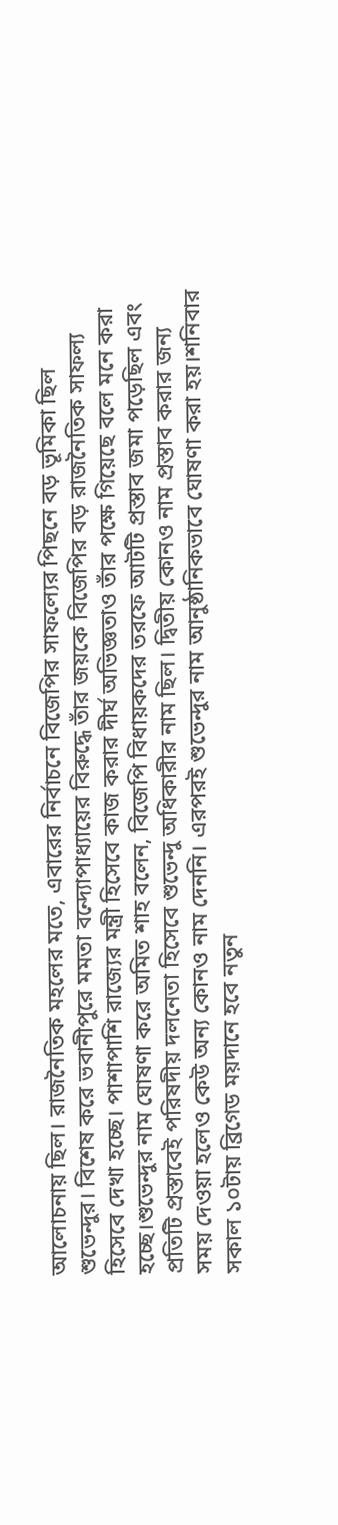আলোচনায় ছিল। রাজনৈতিক মহলের মতে, এবারের নির্বাচনে বিজেপির সাফল্যের পিছনে বড় ভূমিকা ছিল শুভেন্দুর। বিশেষ করে ভবানীপুরে মমতা বন্দ্যোপাধ্যায়ের বিরুদ্ধে তাঁর জয়কে বিজেপির বড় রাজনৈতিক সাফল্য হিসেবে দেখা হচ্ছে। পাশাপাশি রাজ্যের মন্ত্রী হিসেবে কাজ করার দীর্ঘ অভিজ্ঞতাও তাঁর পক্ষে গিয়েছে বলে মনে করা হচ্ছে।শুভেন্দুর নাম ঘোষণা করে অমিত শাহ বলেন, বিজেপি বিধায়কদের তরফে আটটি প্রস্তাব জমা পড়েছিল এবং প্রতিটি প্রস্তাবেই পরিষদীয় দলনেতা হিসেবে শুভেন্দু অধিকারীর নাম ছিল। দ্বিতীয় কোনও নাম প্রস্তাব করার জন্য সময় দেওয়া হলেও কেউ অন্য কোনও নাম দেননি। এরপরই শুভেন্দুর নাম আনুষ্ঠানিকভাবে ঘোষণা করা হয়।শনিবার সকাল ১০টায় ব্রিগেড ময়দানে হবে নতুন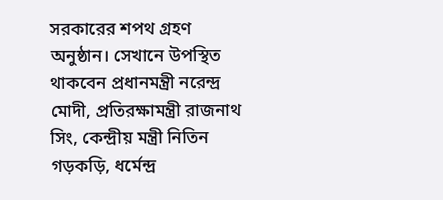সরকারের শপথ গ্রহণ অনুষ্ঠান। সেখানে উপস্থিত থাকবেন প্রধানমন্ত্রী নরেন্দ্র মোদী, প্রতিরক্ষামন্ত্রী রাজনাথ সিং, কেন্দ্রীয় মন্ত্রী নিতিন গড়কড়ি, ধর্মেন্দ্র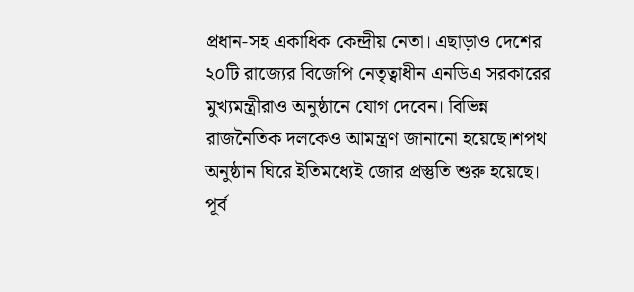প্রধান-সহ একাধিক কেন্দ্রীয় নেতা। এছাড়াও দেশের ২০টি রাজ্যের বিজেপি নেতৃত্বাধীন এনডিএ সরকারের মুখ্যমন্ত্রীরাও অনুষ্ঠানে যোগ দেবেন। বিভিন্ন রাজনৈতিক দলকেও আমন্ত্রণ জানানো হয়েছে।শপথ অনুষ্ঠান ঘিরে ইতিমধ্যেই জোর প্রস্তুতি শুরু হয়েছে। পূর্ব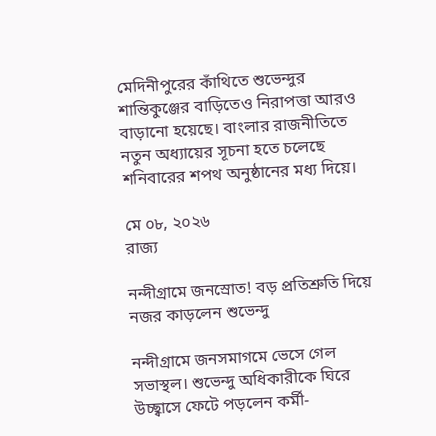মেদিনীপুরের কাঁথিতে শুভেন্দুর শান্তিকুঞ্জের বাড়িতেও নিরাপত্তা আরও বাড়ানো হয়েছে। বাংলার রাজনীতিতে নতুন অধ্যায়ের সূচনা হতে চলেছে শনিবারের শপথ অনুষ্ঠানের মধ্য দিয়ে।

মে ০৮, ২০২৬
রাজ্য

নন্দীগ্রামে জনস্রোত! বড় প্রতিশ্রুতি দিয়ে নজর কাড়লেন শুভেন্দু

নন্দীগ্রামে জনসমাগমে ভেসে গেল সভাস্থল। শুভেন্দু অধিকারীকে ঘিরে উচ্ছ্বাসে ফেটে পড়লেন কর্মী-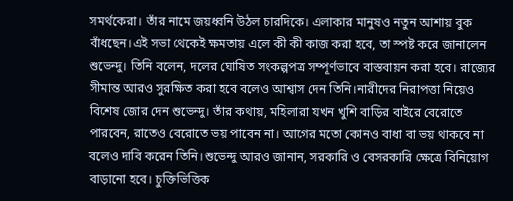সমর্থকেরা। তাঁর নামে জয়ধ্বনি উঠল চারদিকে। এলাকার মানুষও নতুন আশায় বুক বাঁধছেন।এই সভা থেকেই ক্ষমতায় এলে কী কী কাজ করা হবে, তা স্পষ্ট করে জানালেন শুভেন্দু। তিনি বলেন, দলের ঘোষিত সংকল্পপত্র সম্পূর্ণভাবে বাস্তবায়ন করা হবে। রাজ্যের সীমান্ত আরও সুরক্ষিত করা হবে বলেও আশ্বাস দেন তিনি।নারীদের নিরাপত্তা নিয়েও বিশেষ জোর দেন শুভেন্দু। তাঁর কথায়, মহিলারা যখন খুশি বাড়ির বাইরে বেরোতে পারবেন, রাতেও বেরোতে ভয় পাবেন না। আগের মতো কোনও বাধা বা ভয় থাকবে না বলেও দাবি করেন তিনি।শুভেন্দু আরও জানান, সরকারি ও বেসরকারি ক্ষেত্রে বিনিয়োগ বাড়ানো হবে। চুক্তিভিত্তিক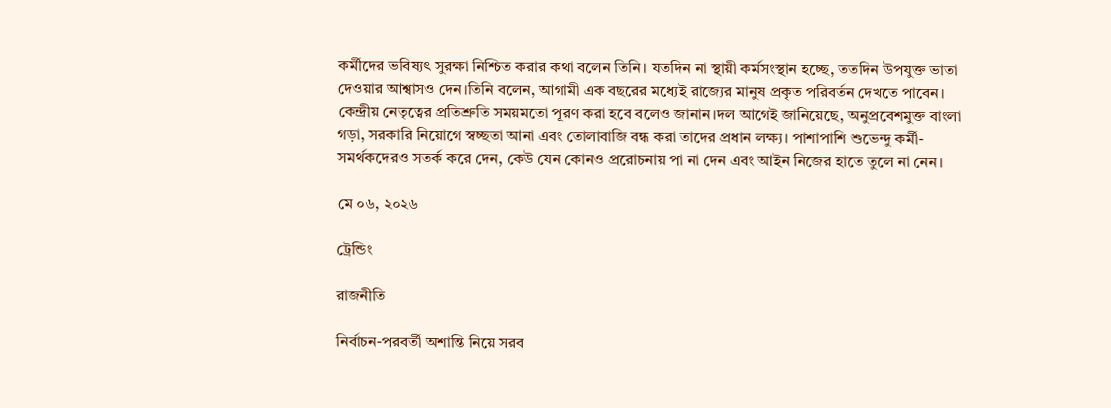কর্মীদের ভবিষ্যৎ সুরক্ষা নিশ্চিত করার কথা বলেন তিনি। যতদিন না স্থায়ী কর্মসংস্থান হচ্ছে, ততদিন উপযুক্ত ভাতা দেওয়ার আশ্বাসও দেন।তিনি বলেন, আগামী এক বছরের মধ্যেই রাজ্যের মানুষ প্রকৃত পরিবর্তন দেখতে পাবেন। কেন্দ্রীয় নেতৃত্বের প্রতিশ্রুতি সময়মতো পূরণ করা হবে বলেও জানান।দল আগেই জানিয়েছে, অনুপ্রবেশমুক্ত বাংলা গড়া, সরকারি নিয়োগে স্বচ্ছতা আনা এবং তোলাবাজি বন্ধ করা তাদের প্রধান লক্ষ্য। পাশাপাশি শুভেন্দু কর্মী-সমর্থকদেরও সতর্ক করে দেন, কেউ যেন কোনও প্ররোচনায় পা না দেন এবং আইন নিজের হাতে তুলে না নেন।

মে ০৬, ২০২৬

ট্রেন্ডিং

রাজনীতি

নির্বাচন-পরবর্তী অশান্তি নিয়ে সরব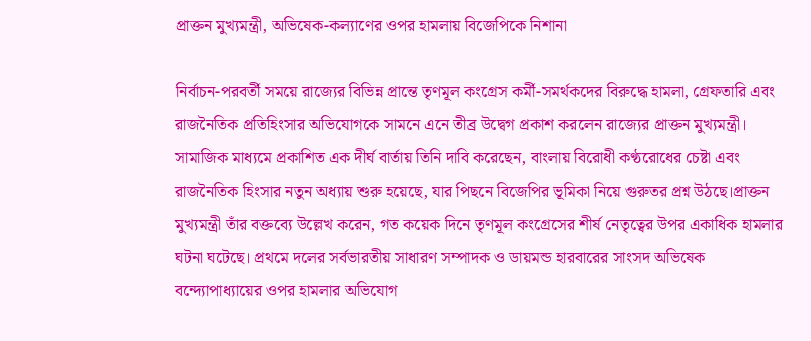প্রাক্তন মুখ্যমন্ত্রী, অভিষেক-কল্যাণের ওপর হামলায় বিজেপিকে নিশানা

নির্বাচন-পরবর্তী সময়ে রাজ্যের বিভিন্ন প্রান্তে তৃণমূল কংগ্রেস কর্মী-সমর্থকদের বিরুদ্ধে হামলা, গ্রেফতারি এবং রাজনৈতিক প্রতিহিংসার অভিযোগকে সামনে এনে তীব্র উদ্বেগ প্রকাশ করলেন রাজ্যের প্রাক্তন মুখ্যমন্ত্রী। সামাজিক মাধ্যমে প্রকাশিত এক দীর্ঘ বার্তায় তিনি দাবি করেছেন, বাংলায় বিরোধী কণ্ঠরোধের চেষ্টা এবং রাজনৈতিক হিংসার নতুন অধ্যায় শুরু হয়েছে, যার পিছনে বিজেপির ভূমিকা নিয়ে গুরুতর প্রশ্ন উঠছে।প্রাক্তন মুখ্যমন্ত্রী তাঁর বক্তব্যে উল্লেখ করেন, গত কয়েক দিনে তৃণমূল কংগ্রেসের শীর্ষ নেতৃত্বের উপর একাধিক হামলার ঘটনা ঘটেছে। প্রথমে দলের সর্বভারতীয় সাধারণ সম্পাদক ও ডায়মন্ড হারবারের সাংসদ অভিষেক বন্দ্যোপাধ্যায়ের ওপর হামলার অভিযোগ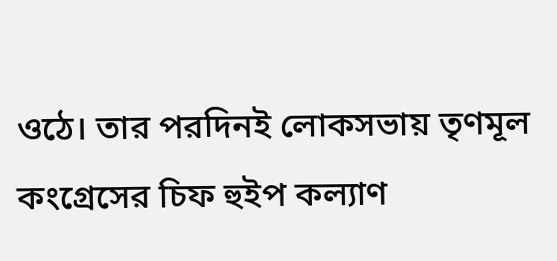ওঠে। তার পরদিনই লোকসভায় তৃণমূল কংগ্রেসের চিফ হুইপ কল্যাণ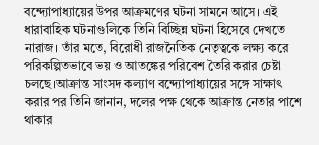বন্দ্যোপাধ্যায়ের উপর আক্রমণের ঘটনা সামনে আসে। এই ধারাবাহিক ঘটনাগুলিকে তিনি বিচ্ছিন্ন ঘটনা হিসেবে দেখতে নারাজ। তাঁর মতে, বিরোধী রাজনৈতিক নেতৃত্বকে লক্ষ্য করে পরিকল্পিতভাবে ভয় ও আতঙ্কের পরিবেশ তৈরি করার চেষ্টা চলছে।আক্রান্ত সাংসদ কল্যাণ বন্দ্যোপাধ্যায়ের সঙ্গে সাক্ষাৎ করার পর তিনি জানান, দলের পক্ষ থেকে আক্রান্ত নেতার পাশে থাকার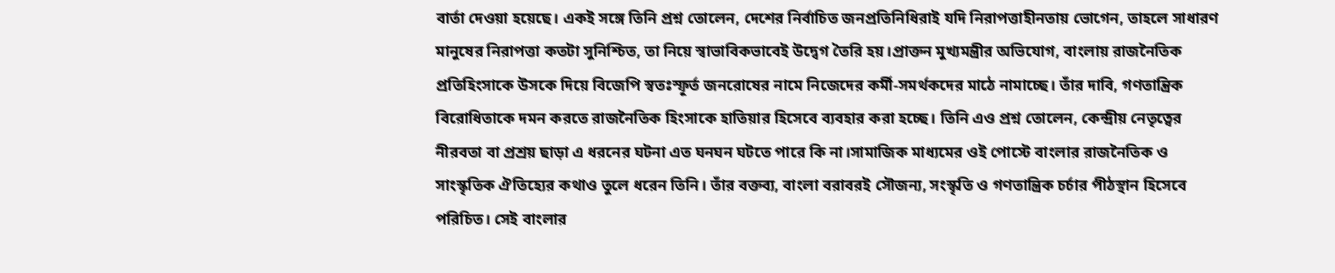বার্তা দেওয়া হয়েছে। একই সঙ্গে তিনি প্রশ্ন তোলেন, দেশের নির্বাচিত জনপ্রতিনিধিরাই যদি নিরাপত্তাহীনতায় ভোগেন, তাহলে সাধারণ মানুষের নিরাপত্তা কতটা সুনিশ্চিত, তা নিয়ে স্বাভাবিকভাবেই উদ্বেগ তৈরি হয়।প্রাক্তন মুখ্যমন্ত্রীর অভিযোগ, বাংলায় রাজনৈতিক প্রতিহিংসাকে উসকে দিয়ে বিজেপি স্বতঃস্ফূর্ত জনরোষের নামে নিজেদের কর্মী-সমর্থকদের মাঠে নামাচ্ছে। তাঁর দাবি, গণতান্ত্রিক বিরোধিতাকে দমন করতে রাজনৈতিক হিংসাকে হাতিয়ার হিসেবে ব্যবহার করা হচ্ছে। তিনি এও প্রশ্ন তোলেন, কেন্দ্রীয় নেতৃত্বের নীরবতা বা প্রশ্রয় ছাড়া এ ধরনের ঘটনা এত ঘনঘন ঘটতে পারে কি না।সামাজিক মাধ্যমের ওই পোস্টে বাংলার রাজনৈতিক ও সাংস্কৃতিক ঐতিহ্যের কথাও তুলে ধরেন তিনি। তাঁর বক্তব্য, বাংলা বরাবরই সৌজন্য, সংস্কৃতি ও গণতান্ত্রিক চর্চার পীঠস্থান হিসেবে পরিচিত। সেই বাংলার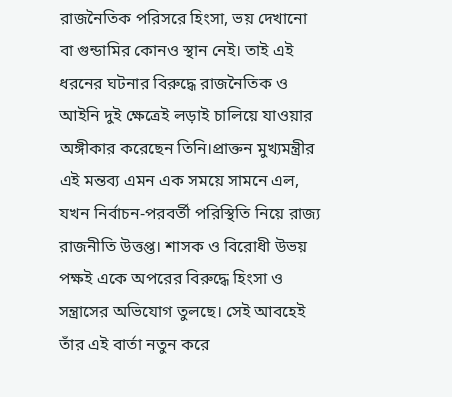রাজনৈতিক পরিসরে হিংসা, ভয় দেখানো বা গুন্ডামির কোনও স্থান নেই। তাই এই ধরনের ঘটনার বিরুদ্ধে রাজনৈতিক ও আইনি দুই ক্ষেত্রেই লড়াই চালিয়ে যাওয়ার অঙ্গীকার করেছেন তিনি।প্রাক্তন মুখ্যমন্ত্রীর এই মন্তব্য এমন এক সময়ে সামনে এল, যখন নির্বাচন-পরবর্তী পরিস্থিতি নিয়ে রাজ্য রাজনীতি উত্তপ্ত। শাসক ও বিরোধী উভয় পক্ষই একে অপরের বিরুদ্ধে হিংসা ও সন্ত্রাসের অভিযোগ তুলছে। সেই আবহেই তাঁর এই বার্তা নতুন করে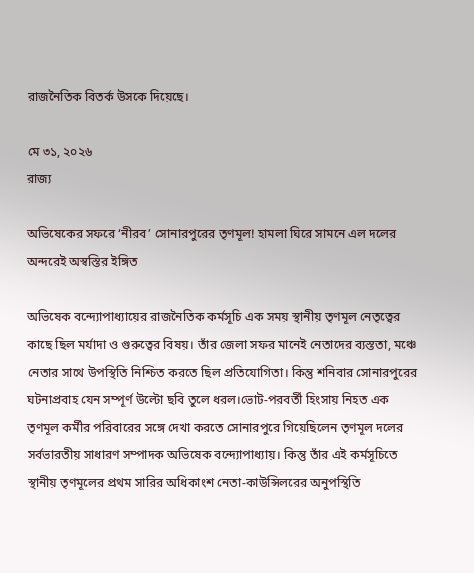রাজনৈতিক বিতর্ক উসকে দিয়েছে।

মে ৩১, ২০২৬
রাজ্য

অভিষেকের সফরে ‘নীরব’ সোনারপুরের তৃণমূল! হামলা ঘিরে সামনে এল দলের অন্দরেই অস্বস্তির ইঙ্গিত

অভিষেক বন্দ্যোপাধ্যায়ের রাজনৈতিক কর্মসূচি এক সময় স্থানীয় তৃণমূল নেতৃত্বের কাছে ছিল মর্যাদা ও গুরুত্বের বিষয়। তাঁর জেলা সফর মানেই নেতাদের ব্যস্ততা, মঞ্চে নেতার সাথে উপস্থিতি নিশ্চিত করতে ছিল প্রতিযোগিতা। কিন্তু শনিবার সোনারপুরের ঘটনাপ্রবাহ যেন সম্পূর্ণ উল্টো ছবি তুলে ধরল।ভোট-পরবর্তী হিংসায় নিহত এক তৃণমূল কর্মীর পরিবারের সঙ্গে দেখা করতে সোনারপুরে গিয়েছিলেন তৃণমূল দলের সর্বভারতীয় সাধারণ সম্পাদক অভিষেক বন্দ্যোপাধ্যায়। কিন্তু তাঁর এই কর্মসূচিতে স্থানীয় তৃণমূলের প্রথম সারির অধিকাংশ নেতা-কাউন্সিলরের অনুপস্থিতি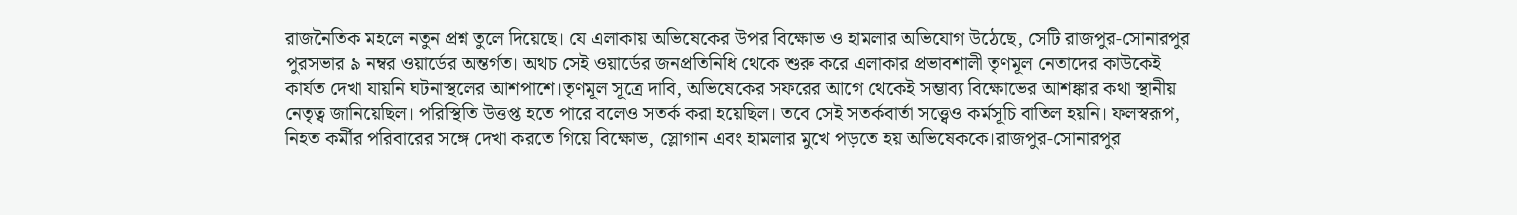রাজনৈতিক মহলে নতুন প্রশ্ন তুলে দিয়েছে। যে এলাকায় অভিষেকের উপর বিক্ষোভ ও হামলার অভিযোগ উঠেছে, সেটি রাজপুর-সোনারপুর পুরসভার ৯ নম্বর ওয়ার্ডের অন্তর্গত। অথচ সেই ওয়ার্ডের জনপ্রতিনিধি থেকে শুরু করে এলাকার প্রভাবশালী তৃণমূল নেতাদের কাউকেই কার্যত দেখা যায়নি ঘটনাস্থলের আশপাশে।তৃণমূল সূত্রে দাবি, অভিষেকের সফরের আগে থেকেই সম্ভাব্য বিক্ষোভের আশঙ্কার কথা স্থানীয় নেতৃত্ব জানিয়েছিল। পরিস্থিতি উত্তপ্ত হতে পারে বলেও সতর্ক করা হয়েছিল। তবে সেই সতর্কবার্তা সত্ত্বেও কর্মসূচি বাতিল হয়নি। ফলস্বরূপ, নিহত কর্মীর পরিবারের সঙ্গে দেখা করতে গিয়ে বিক্ষোভ, স্লোগান এবং হামলার মুখে পড়তে হয় অভিষেককে।রাজপুর-সোনারপুর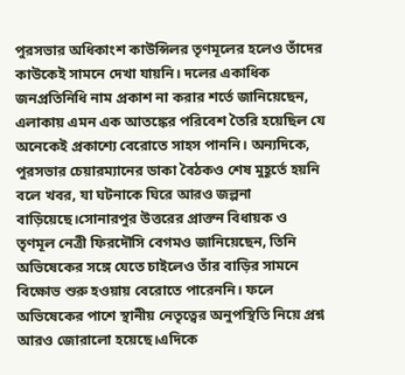পুরসভার অধিকাংশ কাউন্সিলর তৃণমূলের হলেও তাঁদের কাউকেই সামনে দেখা যায়নি। দলের একাধিক জনপ্রতিনিধি নাম প্রকাশ না করার শর্তে জানিয়েছেন, এলাকায় এমন এক আতঙ্কের পরিবেশ তৈরি হয়েছিল যে অনেকেই প্রকাশ্যে বেরোতে সাহস পাননি। অন্যদিকে, পুরসভার চেয়ারম্যানের ডাকা বৈঠকও শেষ মুহূর্তে হয়নি বলে খবর, যা ঘটনাকে ঘিরে আরও জল্পনা বাড়িয়েছে।সোনারপুর উত্তরের প্রাক্তন বিধায়ক ও তৃণমূল নেত্রী ফিরদৌসি বেগমও জানিয়েছেন, তিনি অভিষেকের সঙ্গে যেতে চাইলেও তাঁর বাড়ির সামনে বিক্ষোভ শুরু হওয়ায় বেরোতে পারেননি। ফলে অভিষেকের পাশে স্থানীয় নেতৃত্বের অনুপস্থিতি নিয়ে প্রশ্ন আরও জোরালো হয়েছে।এদিকে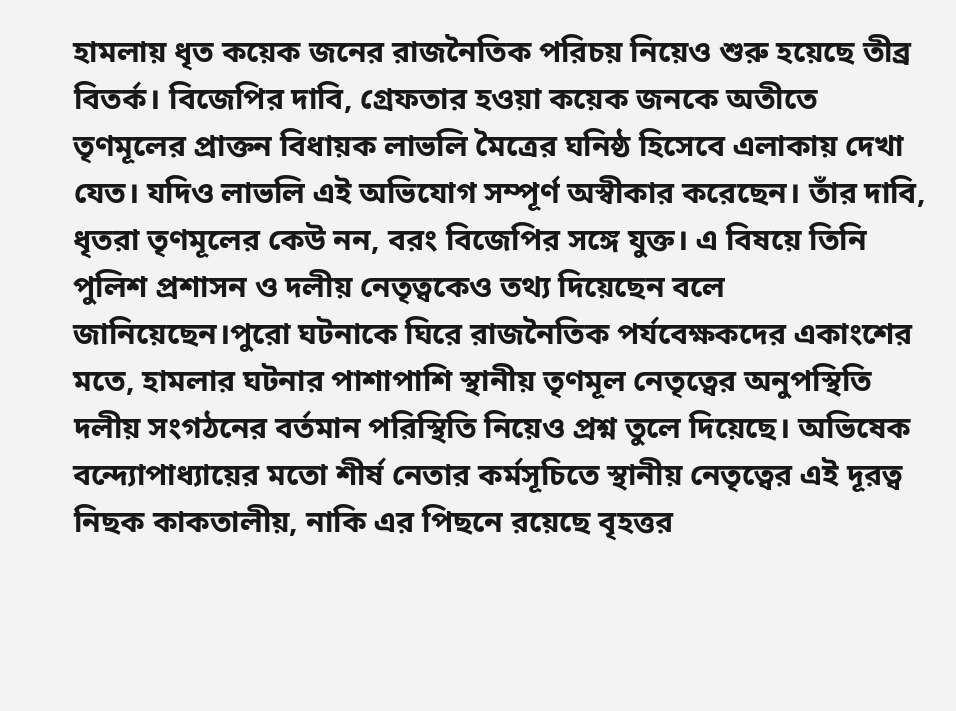হামলায় ধৃত কয়েক জনের রাজনৈতিক পরিচয় নিয়েও শুরু হয়েছে তীব্র বিতর্ক। বিজেপির দাবি, গ্রেফতার হওয়া কয়েক জনকে অতীতে তৃণমূলের প্রাক্তন বিধায়ক লাভলি মৈত্রের ঘনিষ্ঠ হিসেবে এলাকায় দেখা যেত। যদিও লাভলি এই অভিযোগ সম্পূর্ণ অস্বীকার করেছেন। তাঁর দাবি, ধৃতরা তৃণমূলের কেউ নন, বরং বিজেপির সঙ্গে যুক্ত। এ বিষয়ে তিনি পুলিশ প্রশাসন ও দলীয় নেতৃত্বকেও তথ্য দিয়েছেন বলে জানিয়েছেন।পুরো ঘটনাকে ঘিরে রাজনৈতিক পর্যবেক্ষকদের একাংশের মতে, হামলার ঘটনার পাশাপাশি স্থানীয় তৃণমূল নেতৃত্বের অনুপস্থিতি দলীয় সংগঠনের বর্তমান পরিস্থিতি নিয়েও প্রশ্ন তুলে দিয়েছে। অভিষেক বন্দ্যোপাধ্যায়ের মতো শীর্ষ নেতার কর্মসূচিতে স্থানীয় নেতৃত্বের এই দূরত্ব নিছক কাকতালীয়, নাকি এর পিছনে রয়েছে বৃহত্তর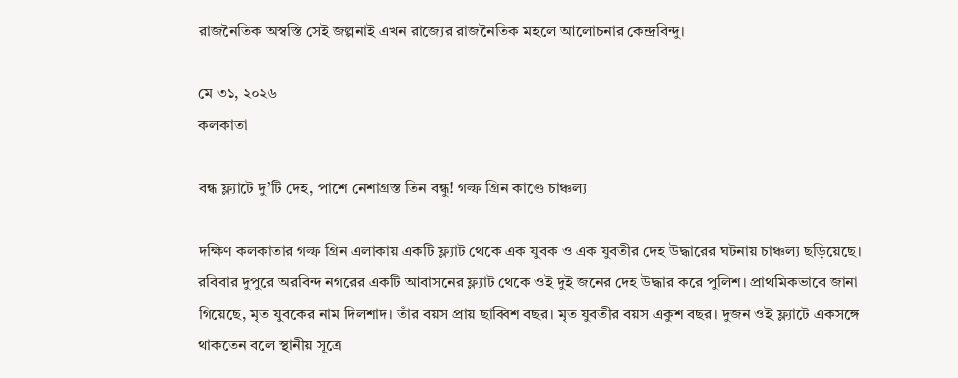রাজনৈতিক অস্বস্তি সেই জল্পনাই এখন রাজ্যের রাজনৈতিক মহলে আলোচনার কেন্দ্রবিন্দু।

মে ৩১, ২০২৬
কলকাতা

বন্ধ ফ্ল্যাটে দু’টি দেহ, পাশে নেশাগ্রস্ত তিন বন্ধু! গল্ফ গ্রিন কাণ্ডে চাঞ্চল্য

দক্ষিণ কলকাতার গল্ফ গ্রিন এলাকায় একটি ফ্ল্যাট থেকে এক যুবক ও এক যুবতীর দেহ উদ্ধারের ঘটনায় চাঞ্চল্য ছড়িয়েছে। রবিবার দুপুরে অরবিন্দ নগরের একটি আবাসনের ফ্ল্যাট থেকে ওই দুই জনের দেহ উদ্ধার করে পুলিশ। প্রাথমিকভাবে জানা গিয়েছে, মৃত যুবকের নাম দিলশাদ। তাঁর বয়স প্রায় ছাব্বিশ বছর। মৃত যুবতীর বয়স একুশ বছর। দুজন ওই ফ্ল্যাটে একসঙ্গে থাকতেন বলে স্থানীয় সূত্রে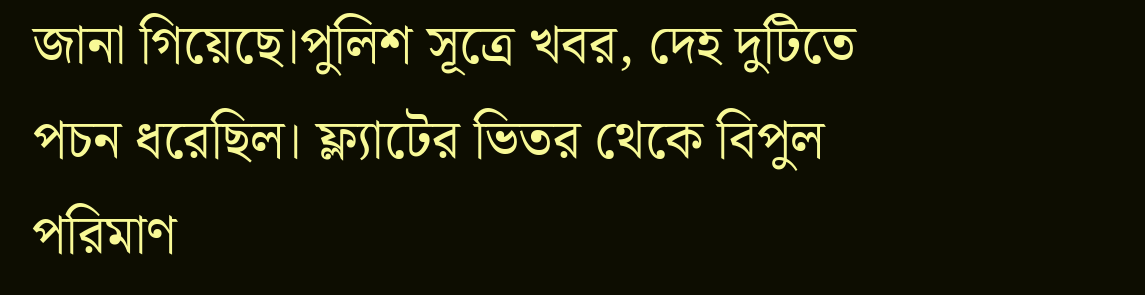জানা গিয়েছে।পুলিশ সূত্রে খবর, দেহ দুটিতে পচন ধরেছিল। ফ্ল্যাটের ভিতর থেকে বিপুল পরিমাণ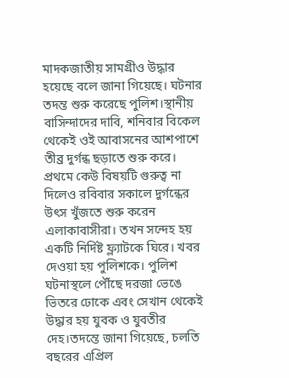মাদকজাতীয় সামগ্রীও উদ্ধার হয়েছে বলে জানা গিয়েছে। ঘটনার তদন্ত শুরু করেছে পুলিশ।স্থানীয় বাসিন্দাদের দাবি, শনিবার বিকেল থেকেই ওই আবাসনের আশপাশে তীব্র দুর্গন্ধ ছড়াতে শুরু করে। প্রথমে কেউ বিষয়টি গুরুত্ব না দিলেও রবিবার সকালে দুর্গন্ধের উৎস খুঁজতে শুরু করেন এলাকাবাসীরা। তখন সন্দেহ হয় একটি নির্দিষ্ট ফ্ল্যাটকে ঘিরে। খবর দেওয়া হয় পুলিশকে। পুলিশ ঘটনাস্থলে পৌঁছে দরজা ভেঙে ভিতরে ঢোকে এবং সেখান থেকেই উদ্ধার হয় যুবক ও যুবতীর দেহ।তদন্তে জানা গিয়েছে, চলতি বছরের এপ্রিল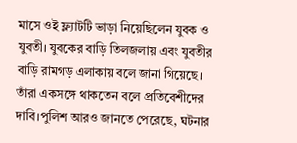মাসে ওই ফ্ল্যাটটি ভাড়া নিয়েছিলেন যুবক ও যুবতী। যুবকের বাড়ি তিলজলায় এবং যুবতীর বাড়ি রামগড় এলাকায় বলে জানা গিয়েছে। তাঁরা একসঙ্গে থাকতেন বলে প্রতিবেশীদের দাবি।পুলিশ আরও জানতে পেরেছে, ঘটনার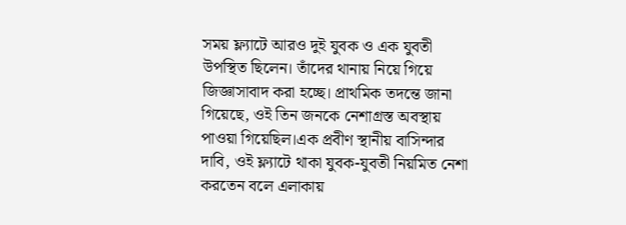সময় ফ্ল্যাটে আরও দুই যুবক ও এক যুবতী উপস্থিত ছিলেন। তাঁদের থানায় নিয়ে গিয়ে জিজ্ঞাসাবাদ করা হচ্ছে। প্রাথমিক তদন্তে জানা গিয়েছে, ওই তিন জনকে নেশাগ্রস্ত অবস্থায় পাওয়া গিয়েছিল।এক প্রবীণ স্থানীয় বাসিন্দার দাবি, ওই ফ্ল্যাটে থাকা যুবক-যুবতী নিয়মিত নেশা করতেন বলে এলাকায়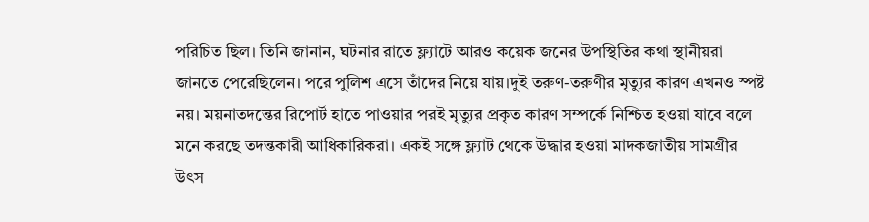পরিচিত ছিল। তিনি জানান, ঘটনার রাতে ফ্ল্যাটে আরও কয়েক জনের উপস্থিতির কথা স্থানীয়রা জানতে পেরেছিলেন। পরে পুলিশ এসে তাঁদের নিয়ে যায়।দুই তরুণ-তরুণীর মৃত্যুর কারণ এখনও স্পষ্ট নয়। ময়নাতদন্তের রিপোর্ট হাতে পাওয়ার পরই মৃত্যুর প্রকৃত কারণ সম্পর্কে নিশ্চিত হওয়া যাবে বলে মনে করছে তদন্তকারী আধিকারিকরা। একই সঙ্গে ফ্ল্যাট থেকে উদ্ধার হওয়া মাদকজাতীয় সামগ্রীর উৎস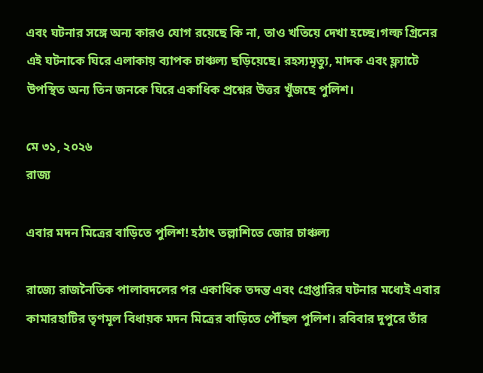এবং ঘটনার সঙ্গে অন্য কারও যোগ রয়েছে কি না, তাও খতিয়ে দেখা হচ্ছে।গল্ফ গ্রিনের এই ঘটনাকে ঘিরে এলাকায় ব্যাপক চাঞ্চল্য ছড়িয়েছে। রহস্যমৃত্যু, মাদক এবং ফ্ল্যাটে উপস্থিত অন্য তিন জনকে ঘিরে একাধিক প্রশ্নের উত্তর খুঁজছে পুলিশ।

মে ৩১, ২০২৬
রাজ্য

এবার মদন মিত্রের বাড়িতে পুলিশ! হঠাৎ তল্লাশিতে জোর চাঞ্চল্য

রাজ্যে রাজনৈতিক পালাবদলের পর একাধিক তদন্ত এবং গ্রেপ্তারির ঘটনার মধ্যেই এবার কামারহাটির তৃণমূল বিধায়ক মদন মিত্রের বাড়িতে পৌঁছল পুলিশ। রবিবার দুপুরে তাঁর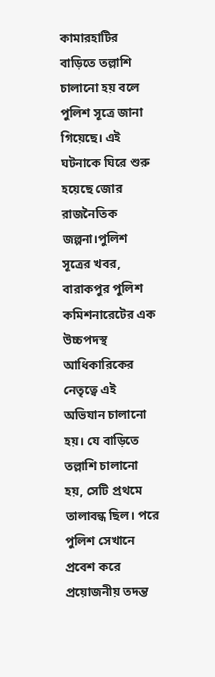কামারহাটির বাড়িতে তল্লাশি চালানো হয় বলে পুলিশ সূত্রে জানা গিয়েছে। এই ঘটনাকে ঘিরে শুরু হয়েছে জোর রাজনৈতিক জল্পনা।পুলিশ সূত্রের খবর, বারাকপুর পুলিশ কমিশনারেটের এক উচ্চপদস্থ আধিকারিকের নেতৃত্বে এই অভিযান চালানো হয়। যে বাড়িতে তল্লাশি চালানো হয়, সেটি প্রথমে তালাবন্ধ ছিল। পরে পুলিশ সেখানে প্রবেশ করে প্রয়োজনীয় তদন্ত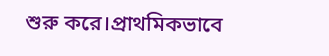শুরু করে।প্রাথমিকভাবে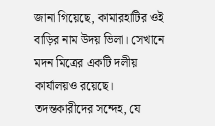জানা গিয়েছে, কামারহাটির ওই বাড়ির নাম উদয় ভিলা। সেখানে মদন মিত্রের একটি দলীয় কার্যালয়ও রয়েছে। তদন্তকারীদের সন্দেহ, যে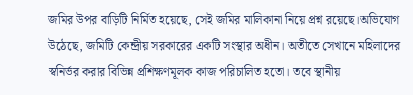জমির উপর বাড়িটি নির্মিত হয়েছে, সেই জমির মালিকানা নিয়ে প্রশ্ন রয়েছে।অভিযোগ উঠেছে, জমিটি কেন্দ্রীয় সরকারের একটি সংস্থার অধীন। অতীতে সেখানে মহিলাদের স্বনির্ভর করার বিভিন্ন প্রশিক্ষণমূলক কাজ পরিচালিত হতো। তবে স্থানীয়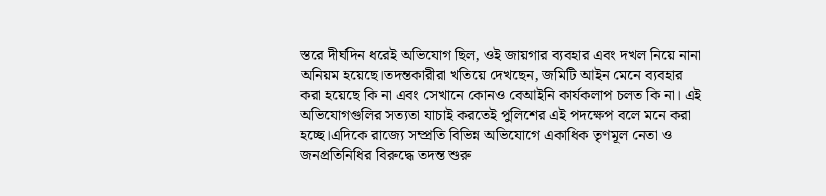স্তরে দীর্ঘদিন ধরেই অভিযোগ ছিল, ওই জায়গার ব্যবহার এবং দখল নিয়ে নানা অনিয়ম হয়েছে।তদন্তকারীরা খতিয়ে দেখছেন, জমিটি আইন মেনে ব্যবহার করা হয়েছে কি না এবং সেখানে কোনও বেআইনি কার্যকলাপ চলত কি না। এই অভিযোগগুলির সত্যতা যাচাই করতেই পুলিশের এই পদক্ষেপ বলে মনে করা হচ্ছে।এদিকে রাজ্যে সম্প্রতি বিভিন্ন অভিযোগে একাধিক তৃণমূল নেতা ও জনপ্রতিনিধির বিরুদ্ধে তদন্ত শুরু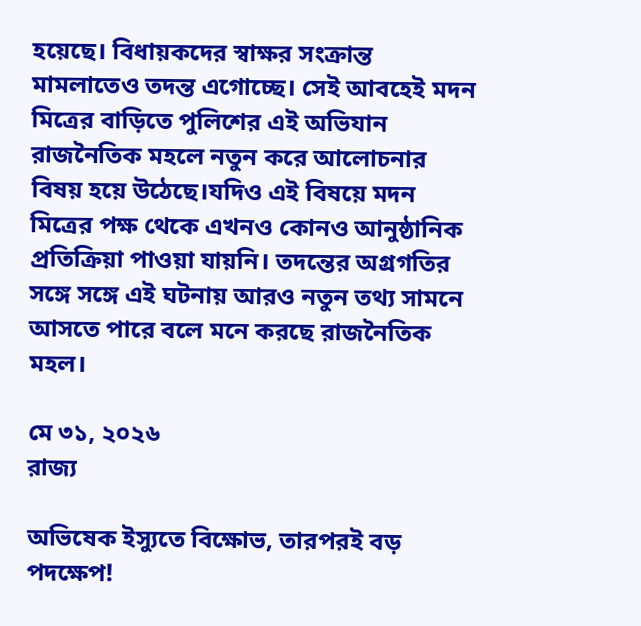হয়েছে। বিধায়কদের স্বাক্ষর সংক্রান্ত মামলাতেও তদন্ত এগোচ্ছে। সেই আবহেই মদন মিত্রের বাড়িতে পুলিশের এই অভিযান রাজনৈতিক মহলে নতুন করে আলোচনার বিষয় হয়ে উঠেছে।যদিও এই বিষয়ে মদন মিত্রের পক্ষ থেকে এখনও কোনও আনুষ্ঠানিক প্রতিক্রিয়া পাওয়া যায়নি। তদন্তের অগ্রগতির সঙ্গে সঙ্গে এই ঘটনায় আরও নতুন তথ্য সামনে আসতে পারে বলে মনে করছে রাজনৈতিক মহল।

মে ৩১, ২০২৬
রাজ্য

অভিষেক ইস্যুতে বিক্ষোভ, তারপরই বড় পদক্ষেপ!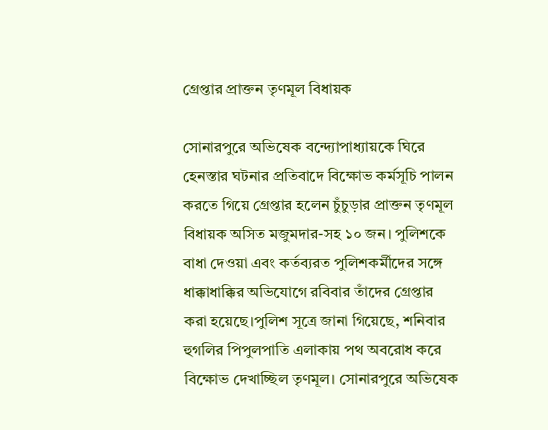গ্রেপ্তার প্রাক্তন তৃণমূল বিধায়ক

সোনারপুরে অভিষেক বন্দ্যোপাধ্যায়কে ঘিরে হেনস্তার ঘটনার প্রতিবাদে বিক্ষোভ কর্মসূচি পালন করতে গিয়ে গ্রেপ্তার হলেন চুঁচুড়ার প্রাক্তন তৃণমূল বিধায়ক অসিত মজুমদার-সহ ১০ জন। পুলিশকে বাধা দেওয়া এবং কর্তব্যরত পুলিশকর্মীদের সঙ্গে ধাক্কাধাক্কির অভিযোগে রবিবার তাঁদের গ্রেপ্তার করা হয়েছে।পুলিশ সূত্রে জানা গিয়েছে, শনিবার হুগলির পিপুলপাতি এলাকায় পথ অবরোধ করে বিক্ষোভ দেখাচ্ছিল তৃণমূল। সোনারপুরে অভিষেক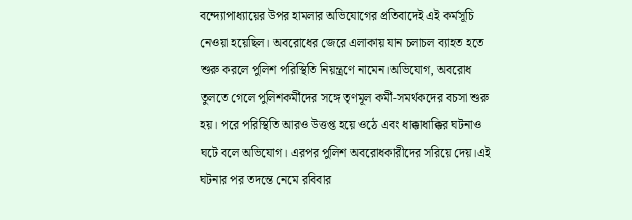বন্দ্যোপাধ্যায়ের উপর হামলার অভিযোগের প্রতিবাদেই এই কর্মসূচি নেওয়া হয়েছিল। অবরোধের জেরে এলাকায় যান চলাচল ব্যাহত হতে শুরু করলে পুলিশ পরিস্থিতি নিয়ন্ত্রণে নামেন।অভিযোগ, অবরোধ তুলতে গেলে পুলিশকর্মীদের সঙ্গে তৃণমূল কর্মী-সমর্থকদের বচসা শুরু হয়। পরে পরিস্থিতি আরও উত্তপ্ত হয়ে ওঠে এবং ধাক্কাধাক্কির ঘটনাও ঘটে বলে অভিযোগ। এরপর পুলিশ অবরোধকারীদের সরিয়ে দেয়।এই ঘটনার পর তদন্তে নেমে রবিবার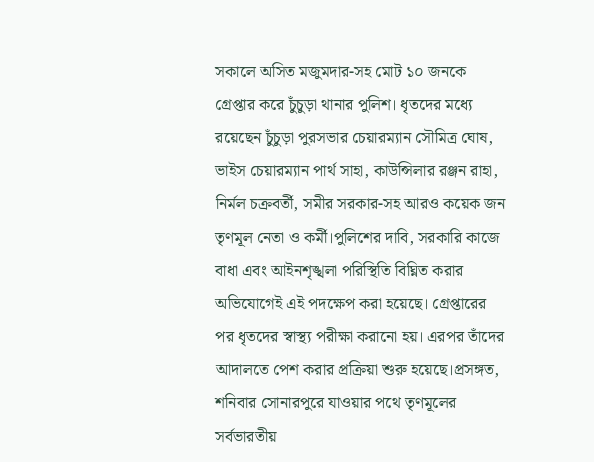সকালে অসিত মজুমদার-সহ মোট ১০ জনকে গ্রেপ্তার করে চুঁচুড়া থানার পুলিশ। ধৃতদের মধ্যে রয়েছেন চুঁচুড়া পুরসভার চেয়ারম্যান সৌমিত্র ঘোষ, ভাইস চেয়ারম্যান পার্থ সাহা, কাউন্সিলার রঞ্জন রাহা, নির্মল চক্রবর্তী, সমীর সরকার-সহ আরও কয়েক জন তৃণমূল নেতা ও কর্মী।পুলিশের দাবি, সরকারি কাজে বাধা এবং আইনশৃঙ্খলা পরিস্থিতি বিঘ্নিত করার অভিযোগেই এই পদক্ষেপ করা হয়েছে। গ্রেপ্তারের পর ধৃতদের স্বাস্থ্য পরীক্ষা করানো হয়। এরপর তাঁদের আদালতে পেশ করার প্রক্রিয়া শুরু হয়েছে।প্রসঙ্গত, শনিবার সোনারপুরে যাওয়ার পথে তৃণমূলের সর্বভারতীয়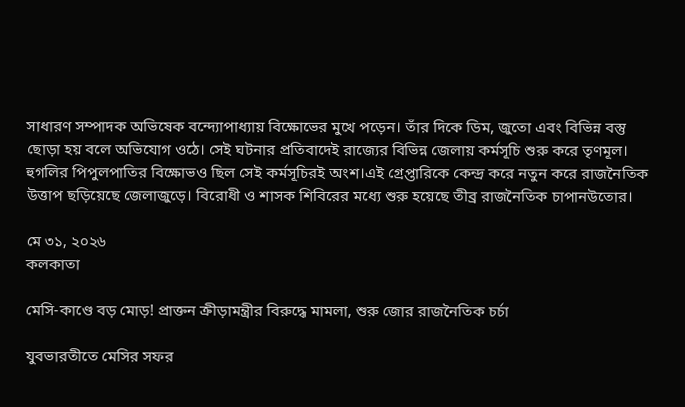সাধারণ সম্পাদক অভিষেক বন্দ্যোপাধ্যায় বিক্ষোভের মুখে পড়েন। তাঁর দিকে ডিম, জুতো এবং বিভিন্ন বস্তু ছোড়া হয় বলে অভিযোগ ওঠে। সেই ঘটনার প্রতিবাদেই রাজ্যের বিভিন্ন জেলায় কর্মসূচি শুরু করে তৃণমূল। হুগলির পিপুলপাতির বিক্ষোভও ছিল সেই কর্মসূচিরই অংশ।এই গ্রেপ্তারিকে কেন্দ্র করে নতুন করে রাজনৈতিক উত্তাপ ছড়িয়েছে জেলাজুড়ে। বিরোধী ও শাসক শিবিরের মধ্যে শুরু হয়েছে তীব্র রাজনৈতিক চাপানউতোর।

মে ৩১, ২০২৬
কলকাতা

মেসি-কাণ্ডে বড় মোড়! প্রাক্তন ক্রীড়ামন্ত্রীর বিরুদ্ধে মামলা, শুরু জোর রাজনৈতিক চর্চা

যুবভারতীতে মেসির সফর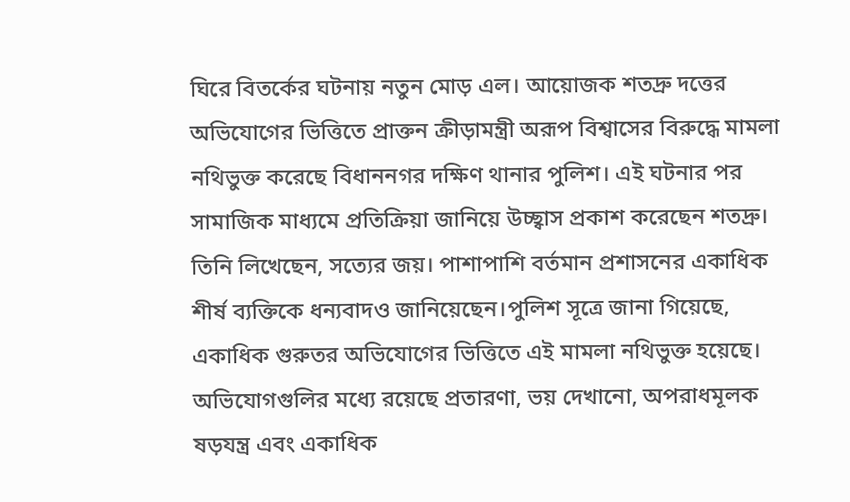ঘিরে বিতর্কের ঘটনায় নতুন মোড় এল। আয়োজক শতদ্রু দত্তের অভিযোগের ভিত্তিতে প্রাক্তন ক্রীড়ামন্ত্রী অরূপ বিশ্বাসের বিরুদ্ধে মামলা নথিভুক্ত করেছে বিধাননগর দক্ষিণ থানার পুলিশ। এই ঘটনার পর সামাজিক মাধ্যমে প্রতিক্রিয়া জানিয়ে উচ্ছ্বাস প্রকাশ করেছেন শতদ্রু। তিনি লিখেছেন, সত্যের জয়। পাশাপাশি বর্তমান প্রশাসনের একাধিক শীর্ষ ব্যক্তিকে ধন্যবাদও জানিয়েছেন।পুলিশ সূত্রে জানা গিয়েছে, একাধিক গুরুতর অভিযোগের ভিত্তিতে এই মামলা নথিভুক্ত হয়েছে। অভিযোগগুলির মধ্যে রয়েছে প্রতারণা, ভয় দেখানো, অপরাধমূলক ষড়যন্ত্র এবং একাধিক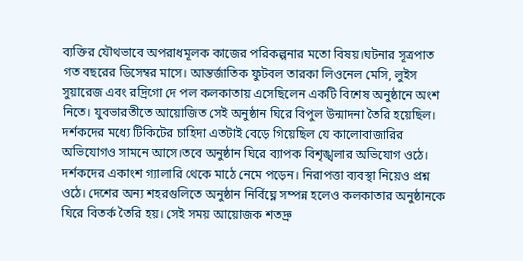ব্যক্তির যৌথভাবে অপরাধমূলক কাজের পরিকল্পনার মতো বিষয়।ঘটনার সূত্রপাত গত বছরের ডিসেম্বর মাসে। আন্তর্জাতিক ফুটবল তারকা লিওনেল মেসি, লুইস সুয়ারেজ এবং রদ্রিগো দে পল কলকাতায় এসেছিলেন একটি বিশেষ অনুষ্ঠানে অংশ নিতে। যুবভারতীতে আয়োজিত সেই অনুষ্ঠান ঘিরে বিপুল উন্মাদনা তৈরি হয়েছিল। দর্শকদের মধ্যে টিকিটের চাহিদা এতটাই বেড়ে গিয়েছিল যে কালোবাজারির অভিযোগও সামনে আসে।তবে অনুষ্ঠান ঘিরে ব্যাপক বিশৃঙ্খলার অভিযোগ ওঠে। দর্শকদের একাংশ গ্যালারি থেকে মাঠে নেমে পড়েন। নিরাপত্তা ব্যবস্থা নিয়েও প্রশ্ন ওঠে। দেশের অন্য শহরগুলিতে অনুষ্ঠান নির্বিঘ্নে সম্পন্ন হলেও কলকাতার অনুষ্ঠানকে ঘিরে বিতর্ক তৈরি হয়। সেই সময় আয়োজক শতদ্রু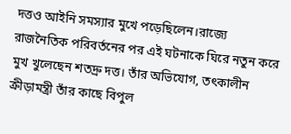দত্তও আইনি সমস্যার মুখে পড়েছিলেন।রাজ্যে রাজনৈতিক পরিবর্তনের পর এই ঘটনাকে ঘিরে নতুন করে মুখ খুলেছেন শতদ্রু দত্ত। তাঁর অভিযোগ, তৎকালীন ক্রীড়ামন্ত্রী তাঁর কাছে বিপুল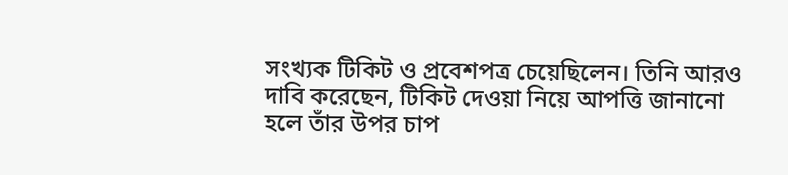সংখ্যক টিকিট ও প্রবেশপত্র চেয়েছিলেন। তিনি আরও দাবি করেছেন, টিকিট দেওয়া নিয়ে আপত্তি জানানো হলে তাঁর উপর চাপ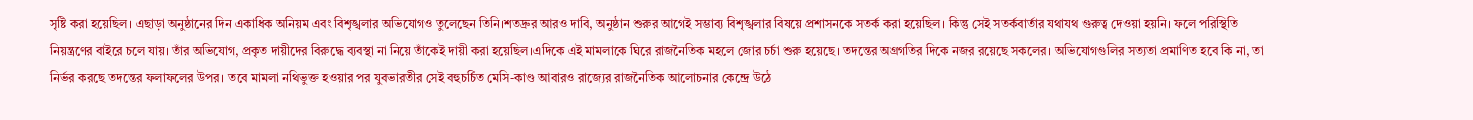সৃষ্টি করা হয়েছিল। এছাড়া অনুষ্ঠানের দিন একাধিক অনিয়ম এবং বিশৃঙ্খলার অভিযোগও তুলেছেন তিনি।শতদ্রুর আরও দাবি, অনুষ্ঠান শুরুর আগেই সম্ভাব্য বিশৃঙ্খলার বিষয়ে প্রশাসনকে সতর্ক করা হয়েছিল। কিন্তু সেই সতর্কবার্তার যথাযথ গুরুত্ব দেওয়া হয়নি। ফলে পরিস্থিতি নিয়ন্ত্রণের বাইরে চলে যায়। তাঁর অভিযোগ, প্রকৃত দায়ীদের বিরুদ্ধে ব্যবস্থা না নিয়ে তাঁকেই দায়ী করা হয়েছিল।এদিকে এই মামলাকে ঘিরে রাজনৈতিক মহলে জোর চর্চা শুরু হয়েছে। তদন্তের অগ্রগতির দিকে নজর রয়েছে সকলের। অভিযোগগুলির সত্যতা প্রমাণিত হবে কি না, তা নির্ভর করছে তদন্তের ফলাফলের উপর। তবে মামলা নথিভুক্ত হওয়ার পর যুবভারতীর সেই বহুচর্চিত মেসি-কাণ্ড আবারও রাজ্যের রাজনৈতিক আলোচনার কেন্দ্রে উঠে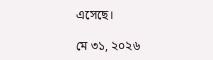এসেছে।

মে ৩১, ২০২৬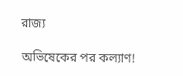রাজ্য

অভিষেকের পর কল্যাণ!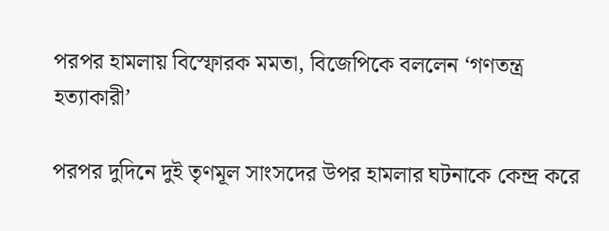পরপর হামলায় বিস্ফোরক মমতা, বিজেপিকে বললেন ‘গণতন্ত্র হত্যাকারী’

পরপর দুদিনে দুই তৃণমূল সাংসদের উপর হামলার ঘটনাকে কেন্দ্র করে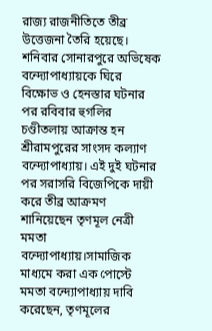রাজ্য রাজনীতিতে তীব্র উত্তেজনা তৈরি হয়েছে। শনিবার সোনারপুরে অভিষেক বন্দ্যোপাধ্যায়কে ঘিরে বিক্ষোভ ও হেনস্তার ঘটনার পর রবিবার হুগলির চণ্ডীতলায় আক্রান্ত হন শ্রীরামপুরের সাংসদ কল্যাণ বন্দ্যোপাধ্যায়। এই দুই ঘটনার পর সরাসরি বিজেপিকে দায়ী করে তীব্র আক্রমণ শানিয়েছেন তৃণমূল নেত্রী মমতা বন্দ্যোপাধ্যায়।সামাজিক মাধ্যমে করা এক পোস্টে মমতা বন্দ্যোপাধ্যায় দাবি করেছেন, তৃণমূলের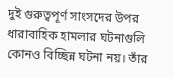দুই গুরুত্বপূর্ণ সাংসদের উপর ধারাবাহিক হামলার ঘটনাগুলি কোনও বিচ্ছিন্ন ঘটনা নয়। তাঁর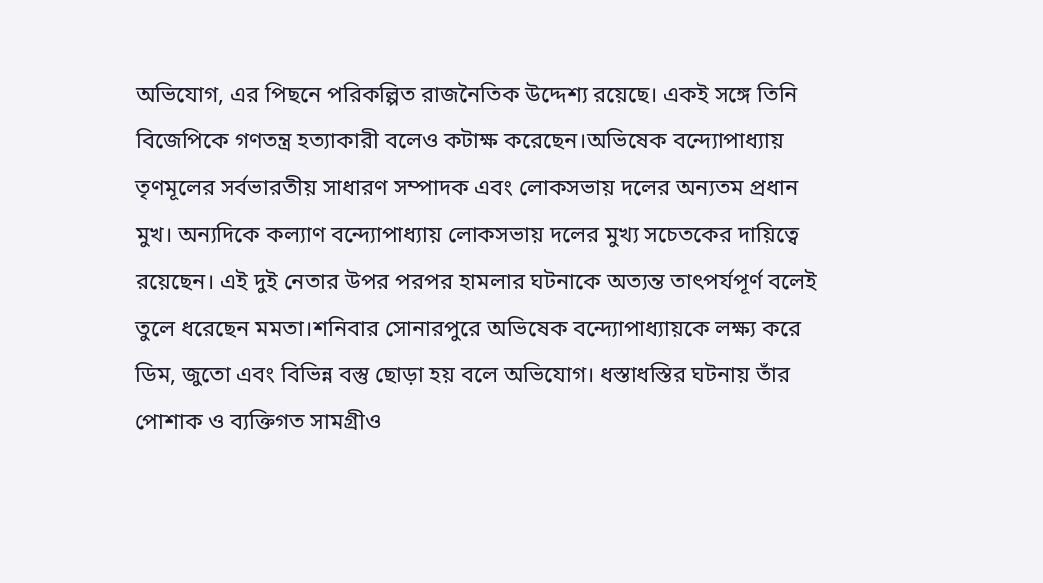অভিযোগ, এর পিছনে পরিকল্পিত রাজনৈতিক উদ্দেশ্য রয়েছে। একই সঙ্গে তিনি বিজেপিকে গণতন্ত্র হত্যাকারী বলেও কটাক্ষ করেছেন।অভিষেক বন্দ্যোপাধ্যায় তৃণমূলের সর্বভারতীয় সাধারণ সম্পাদক এবং লোকসভায় দলের অন্যতম প্রধান মুখ। অন্যদিকে কল্যাণ বন্দ্যোপাধ্যায় লোকসভায় দলের মুখ্য সচেতকের দায়িত্বে রয়েছেন। এই দুই নেতার উপর পরপর হামলার ঘটনাকে অত্যন্ত তাৎপর্যপূর্ণ বলেই তুলে ধরেছেন মমতা।শনিবার সোনারপুরে অভিষেক বন্দ্যোপাধ্যায়কে লক্ষ্য করে ডিম, জুতো এবং বিভিন্ন বস্তু ছোড়া হয় বলে অভিযোগ। ধস্তাধস্তির ঘটনায় তাঁর পোশাক ও ব্যক্তিগত সামগ্রীও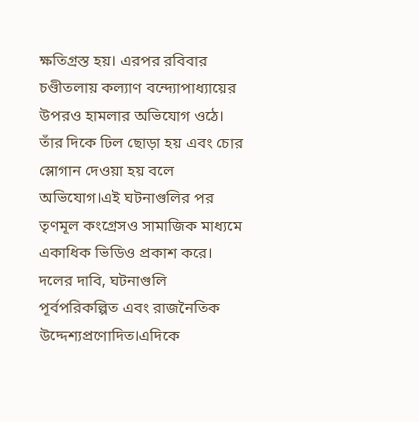ক্ষতিগ্রস্ত হয়। এরপর রবিবার চণ্ডীতলায় কল্যাণ বন্দ্যোপাধ্যায়ের উপরও হামলার অভিযোগ ওঠে। তাঁর দিকে ঢিল ছোড়া হয় এবং চোর স্লোগান দেওয়া হয় বলে অভিযোগ।এই ঘটনাগুলির পর তৃণমূল কংগ্রেসও সামাজিক মাধ্যমে একাধিক ভিডিও প্রকাশ করে। দলের দাবি, ঘটনাগুলি পূর্বপরিকল্পিত এবং রাজনৈতিক উদ্দেশ্যপ্রণোদিত।এদিকে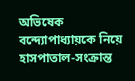অভিষেক বন্দ্যোপাধ্যায়কে নিয়ে হাসপাতাল-সংক্রান্ত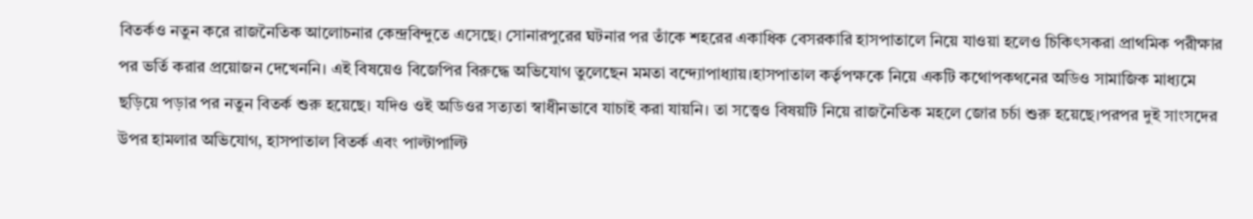বিতর্কও নতুন করে রাজনৈতিক আলোচনার কেন্দ্রবিন্দুতে এসেছে। সোনারপুরের ঘটনার পর তাঁকে শহরের একাধিক বেসরকারি হাসপাতালে নিয়ে যাওয়া হলেও চিকিৎসকরা প্রাথমিক পরীক্ষার পর ভর্তি করার প্রয়োজন দেখেননি। এই বিষয়েও বিজেপির বিরুদ্ধে অভিযোগ তুলেছেন মমতা বন্দ্যোপাধ্যায়।হাসপাতাল কর্তৃপক্ষকে নিয়ে একটি কথোপকথনের অডিও সামাজিক মাধ্যমে ছড়িয়ে পড়ার পর নতুন বিতর্ক শুরু হয়েছে। যদিও ওই অডিওর সত্যতা স্বাধীনভাবে যাচাই করা যায়নি। তা সত্ত্বেও বিষয়টি নিয়ে রাজনৈতিক মহলে জোর চর্চা শুরু হয়েছে।পরপর দুই সাংসদের উপর হামলার অভিযোগ, হাসপাতাল বিতর্ক এবং পাল্টাপাল্টি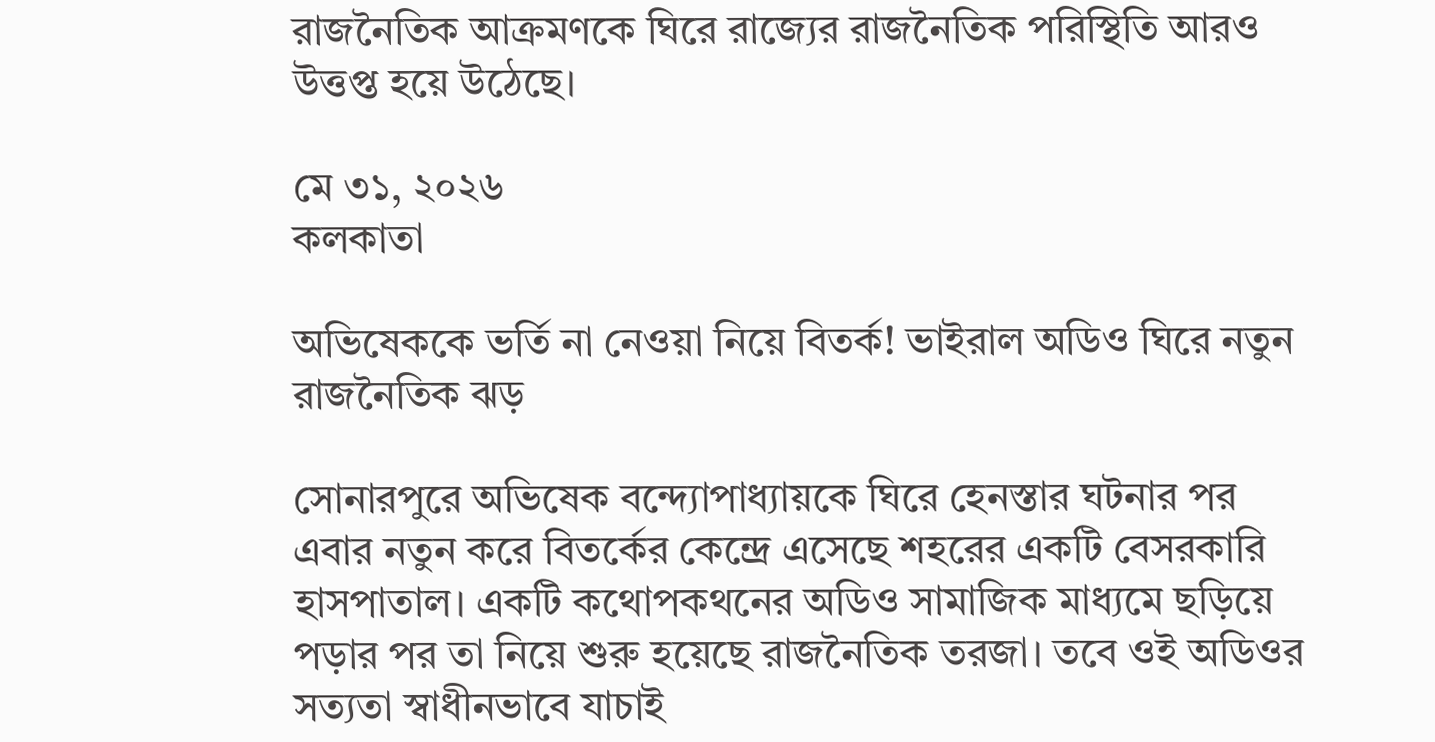রাজনৈতিক আক্রমণকে ঘিরে রাজ্যের রাজনৈতিক পরিস্থিতি আরও উত্তপ্ত হয়ে উঠেছে।

মে ৩১, ২০২৬
কলকাতা

অভিষেককে ভর্তি না নেওয়া নিয়ে বিতর্ক! ভাইরাল অডিও ঘিরে নতুন রাজনৈতিক ঝড়

সোনারপুরে অভিষেক বন্দ্যোপাধ্যায়কে ঘিরে হেনস্তার ঘটনার পর এবার নতুন করে বিতর্কের কেন্দ্রে এসেছে শহরের একটি বেসরকারি হাসপাতাল। একটি কথোপকথনের অডিও সামাজিক মাধ্যমে ছড়িয়ে পড়ার পর তা নিয়ে শুরু হয়েছে রাজনৈতিক তরজা। তবে ওই অডিওর সত্যতা স্বাধীনভাবে যাচাই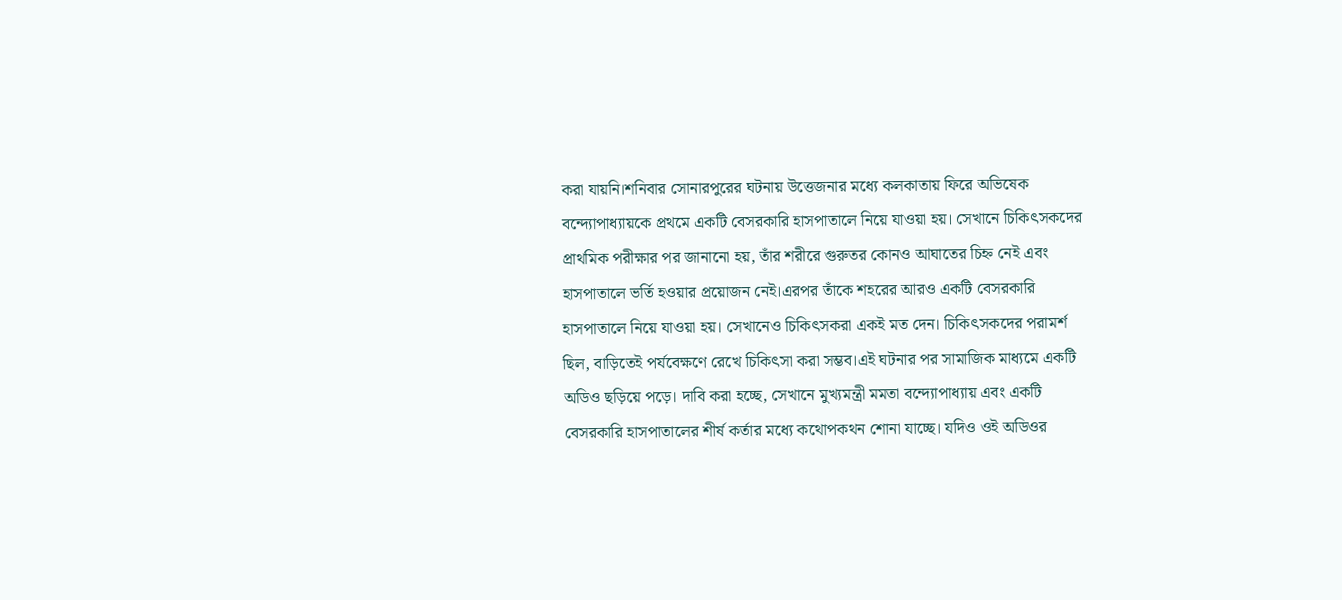করা যায়নি।শনিবার সোনারপুরের ঘটনায় উত্তেজনার মধ্যে কলকাতায় ফিরে অভিষেক বন্দ্যোপাধ্যায়কে প্রথমে একটি বেসরকারি হাসপাতালে নিয়ে যাওয়া হয়। সেখানে চিকিৎসকদের প্রাথমিক পরীক্ষার পর জানানো হয়, তাঁর শরীরে গুরুতর কোনও আঘাতের চিহ্ন নেই এবং হাসপাতালে ভর্তি হওয়ার প্রয়োজন নেই।এরপর তাঁকে শহরের আরও একটি বেসরকারি হাসপাতালে নিয়ে যাওয়া হয়। সেখানেও চিকিৎসকরা একই মত দেন। চিকিৎসকদের পরামর্শ ছিল, বাড়িতেই পর্যবেক্ষণে রেখে চিকিৎসা করা সম্ভব।এই ঘটনার পর সামাজিক মাধ্যমে একটি অডিও ছড়িয়ে পড়ে। দাবি করা হচ্ছে, সেখানে মুখ্যমন্ত্রী মমতা বন্দ্যোপাধ্যায় এবং একটি বেসরকারি হাসপাতালের শীর্ষ কর্তার মধ্যে কথোপকথন শোনা যাচ্ছে। যদিও ওই অডিওর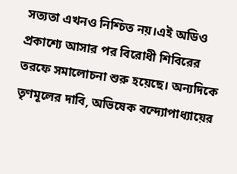সত্যতা এখনও নিশ্চিত নয়।এই অডিও প্রকাশ্যে আসার পর বিরোধী শিবিরের তরফে সমালোচনা শুরু হয়েছে। অন্যদিকে তৃণমূলের দাবি, অভিষেক বন্দ্যোপাধ্যায়ের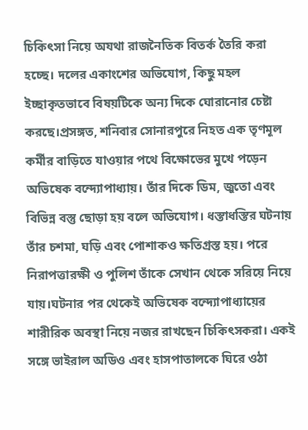চিকিৎসা নিয়ে অযথা রাজনৈতিক বিতর্ক তৈরি করা হচ্ছে। দলের একাংশের অভিযোগ, কিছু মহল ইচ্ছাকৃতভাবে বিষয়টিকে অন্য দিকে ঘোরানোর চেষ্টা করছে।প্রসঙ্গত, শনিবার সোনারপুরে নিহত এক তৃণমূল কর্মীর বাড়িতে যাওয়ার পথে বিক্ষোভের মুখে পড়েন অভিষেক বন্দ্যোপাধ্যায়। তাঁর দিকে ডিম, জুতো এবং বিভিন্ন বস্তু ছোড়া হয় বলে অভিযোগ। ধস্তাধস্তির ঘটনায় তাঁর চশমা, ঘড়ি এবং পোশাকও ক্ষতিগ্রস্ত হয়। পরে নিরাপত্তারক্ষী ও পুলিশ তাঁকে সেখান থেকে সরিয়ে নিয়ে যায়।ঘটনার পর থেকেই অভিষেক বন্দ্যোপাধ্যায়ের শারীরিক অবস্থা নিয়ে নজর রাখছেন চিকিৎসকরা। একই সঙ্গে ভাইরাল অডিও এবং হাসপাতালকে ঘিরে ওঠা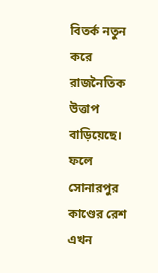বিতর্ক নতুন করে রাজনৈতিক উত্তাপ বাড়িয়েছে। ফলে সোনারপুর কাণ্ডের রেশ এখন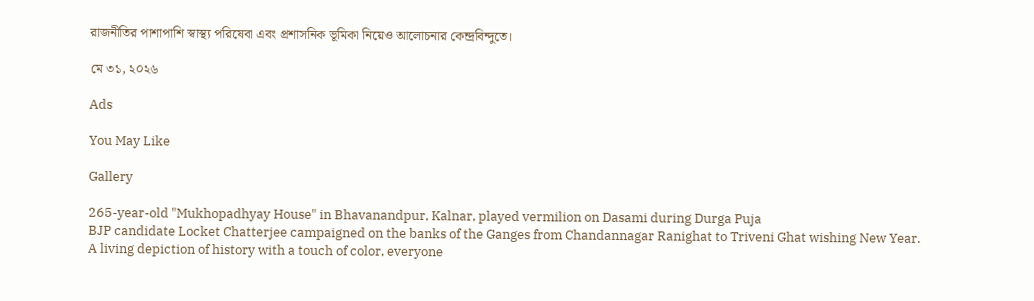রাজনীতির পাশাপাশি স্বাস্থ্য পরিষেবা এবং প্রশাসনিক ভূমিকা নিয়েও আলোচনার কেন্দ্রবিন্দুতে।

মে ৩১, ২০২৬

Ads

You May Like

Gallery

265-year-old "Mukhopadhyay House" in Bhavanandpur, Kalnar, played vermilion on Dasami during Durga Puja
BJP candidate Locket Chatterjee campaigned on the banks of the Ganges from Chandannagar Ranighat to Triveni Ghat wishing New Year.
A living depiction of history with a touch of color, everyone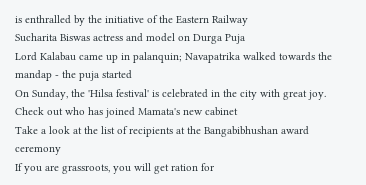is enthralled by the initiative of the Eastern Railway
Sucharita Biswas actress and model on Durga Puja
Lord Kalabau came up in palanquin; Navapatrika walked towards the mandap - the puja started
On Sunday, the 'Hilsa festival' is celebrated in the city with great joy.
Check out who has joined Mamata's new cabinet
Take a look at the list of recipients at the Bangabibhushan award ceremony
If you are grassroots, you will get ration for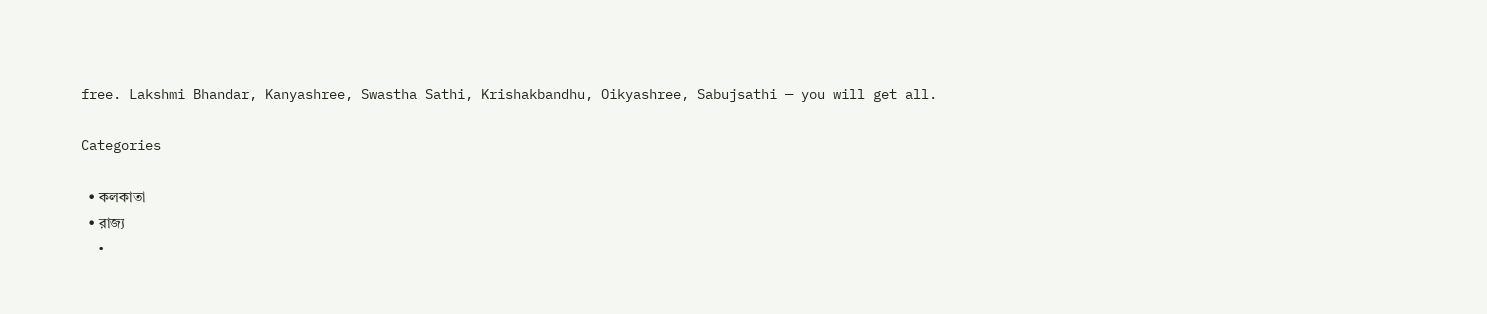free. Lakshmi Bhandar, Kanyashree, Swastha Sathi, Krishakbandhu, Oikyashree, Sabujsathi — you will get all.

Categories

  • কলকাতা
  • রাজ্য
  •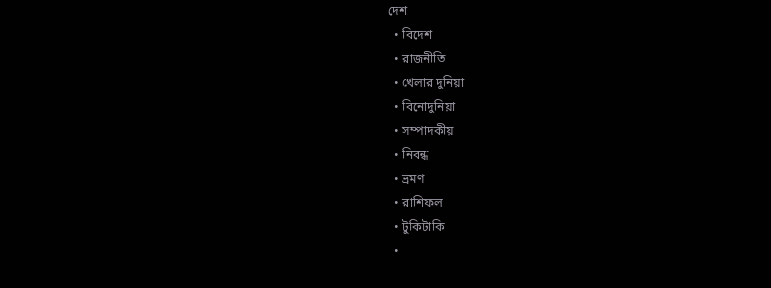দেশ
  • বিদেশ
  • রাজনীতি
  • খেলার দুনিয়া
  • বিনোদুনিয়া
  • সম্পাদকীয়
  • নিবন্ধ
  • ভ্রমণ
  • রাশিফল
  • টুকিটাকি
  •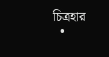চিত্রহার
  •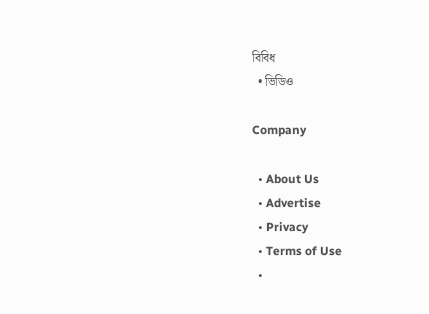বিবিধ
  • ভিডিও

Company

  • About Us
  • Advertise
  • Privacy
  • Terms of Use
  •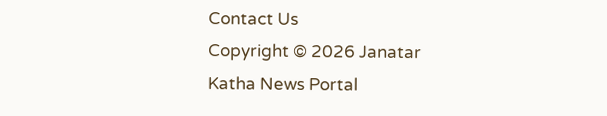Contact Us
Copyright © 2026 Janatar Katha News Portal